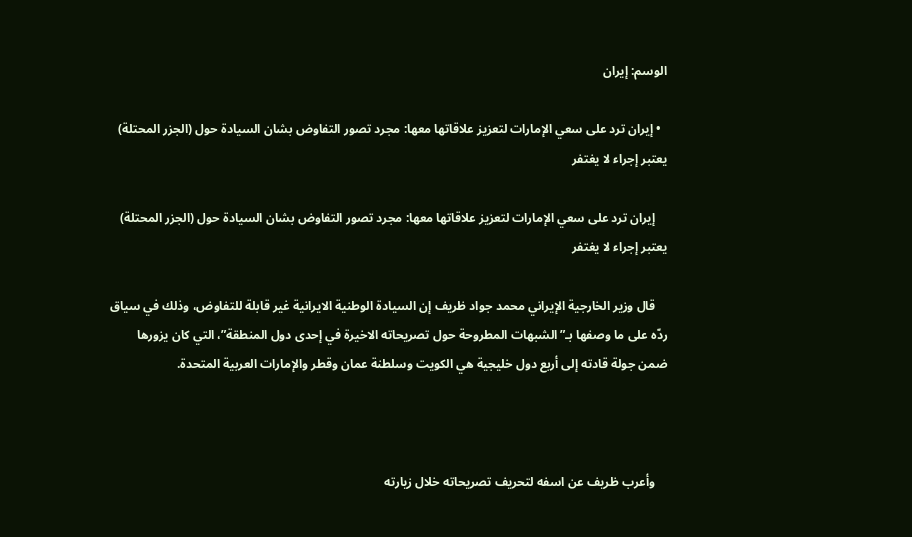الوسم: إيران

  • إيران ترد على سعي الإمارات لتعزيز علاقاتها معها: مجرد تصور التفاوض بشان السيادة حول (الجزر المحتلة) يعتبر إجراء لا يغتفر

    إيران ترد على سعي الإمارات لتعزيز علاقاتها معها: مجرد تصور التفاوض بشان السيادة حول (الجزر المحتلة) يعتبر إجراء لا يغتفر

    قال وزير الخارجية الإيراني محمد جواد ظريف إن السيادة الوطنية الايرانية غير قابلة للتفاوض، وذلك في سياق ردّه على ما وصفها بـ”الشبهات المطروحة حول تصريحاته الاخيرة في إحدى دول المنطقة”، التي كان يزورها ضمن جولة قادته إلى أربع دول خليجية هي الكويت وسلطنة عمان وقطر والإمارات العربية المتحدة.



    وأعرب ظريف عن اسفه لتحريف تصريحاته خلال زيارته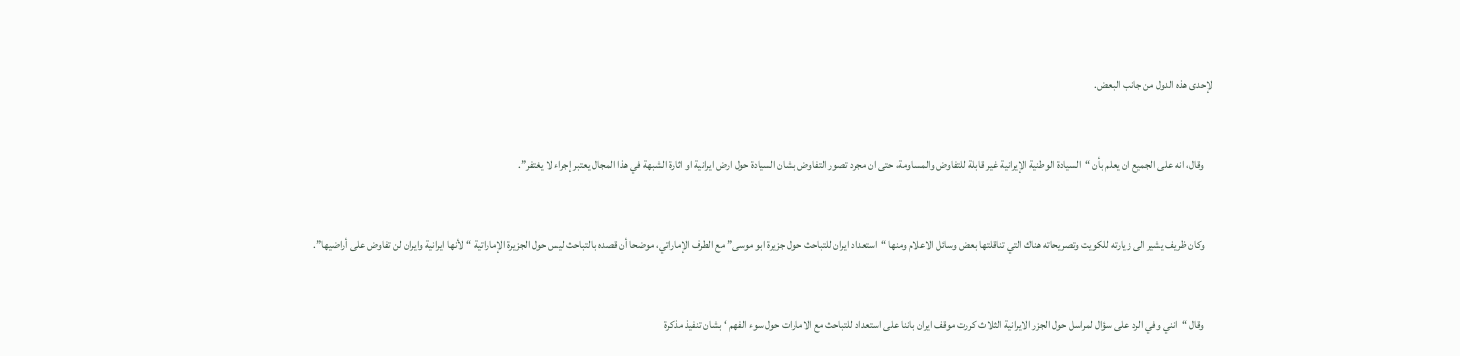لإحدى هذه الدول من جانب البعض.



    وقال، انه على الجميع ان يعلم بأن “السيادة الوطنية الإيرانية غير قابلة للتفاوض والمساومة، حتى ان مجرد تصور التفاوض بشان السيادة حول ارض ايرانية او اثارة الشبهة في هذا المجال يعتبر إجراء لا يغتفر”.



    وكان ظريف يشير الى زيارته للكويت وتصريحاته هناك التي تناقلتها بعض وسائل الاعلام ومنها “استعداد ايران للتباحث حول جزيرة ابو موسى” مع الطرف الإماراتي، موضحا أن قصده بالتباحث ليس حول الجزيرة الإماراتية “لأنها ايرانية وايران لن تفاوض على أراضيها”.



    وقال “انني وفي الرد على سؤال لمراسل حول الجزر الايرانية الثلاث كررت موقف ايران باننا على استعداد للتباحث مع الامارات حول سوء الفهم ‘بشان تنفيذ مذكرة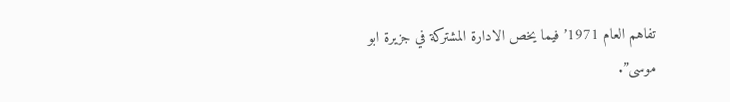تفاهم العام 1971’ فيما يخص الادارة المشتركة في جزيرة ابو موسى”.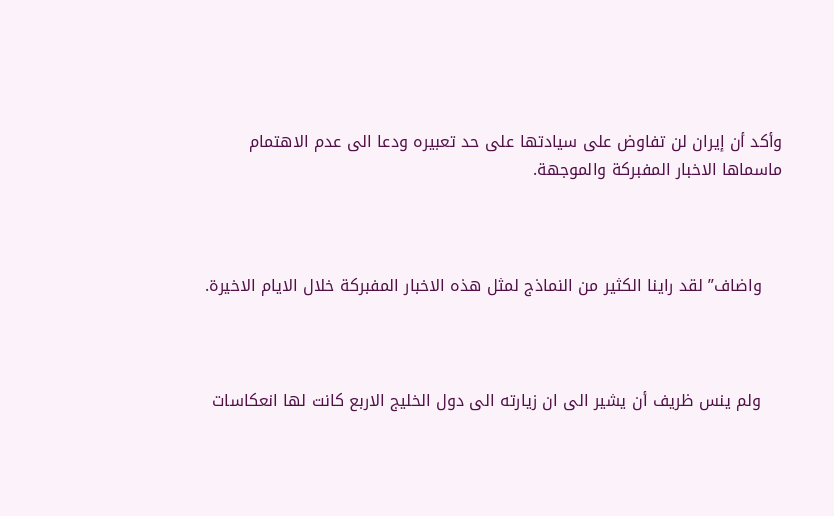وأكد أن إيران لن تفاوض على سيادتها على حد تعبيره ودعا الى عدم الاهتمام ماسماها الاخبار المفبركة والموجهة.



    واضاف” لقد راينا الكثير من النماذج لمثل هذه الاخبار المفبركة خلال الايام الاخيرة.



    ولم ينس ظريف أن يشير الى ان زيارته الى دول الخليج الاربع كانت لها انعكاسات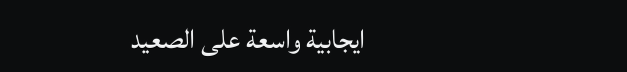ايجابية واسعة على الصعيد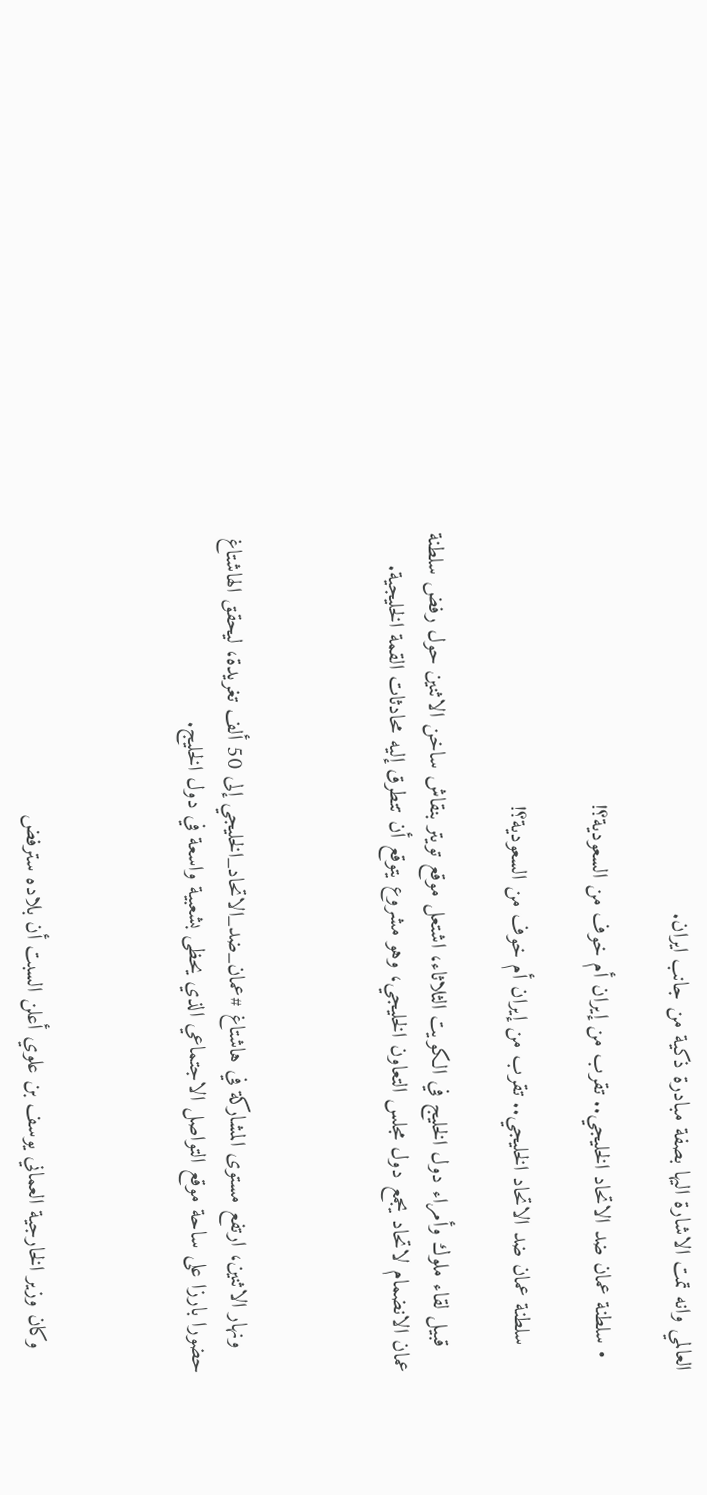العالمي وانه تمت الاشارة اليها بصفة مبادرة ذكية من جانب ايران.

  • سلطنة عمان ضد الاتحاد الخليجي.. تقرب من إيران أم خوف من السعودية؟!

    سلطنة عمان ضد الاتحاد الخليجي.. تقرب من إيران أم خوف من السعودية؟!

    قبيل لقاء ملوك وأمراء دول الخليج في الكويت الثلاثاء، اشتعل موقع تويتر بنقاش ساخن الاثنين حول رفض سلطنة عمان الانضمام لاتحاد يجمع دول مجلس التعاون الخليجي، وهو مشروع يتوقع أن تتطرق إليه محادثات القمة الخليجية.



    ونهار الاثنين، ارتفع مستوى المشاركة في هاشتاغ #عمان_ضد_الاتحاد_الخليجي إلى 50 ألف تغريدة، ليحقق الهاشتاغ حضورا بارزا على ساحة موقع التواصل الاجتماعي الذي يحظى بشعبية واسعة في دول الخليج.



    وكان وزير الخارجية العماني يوسف بن علوي أعلن السبت أن بلاده سترفض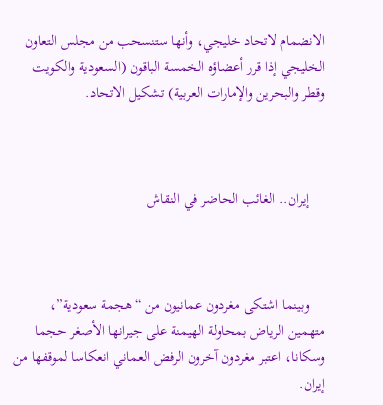الانضمام لاتحاد خليجي، وأنها ستنسحب من مجلس التعاون الخليجي إذا قرر أعضاؤه الخمسة الباقون (السعودية والكويت وقطر والبحرين والإمارات العربية) تشكيل الاتحاد.



    إيران.. الغائب الحاضر في النقاش



    وبينما اشتكى مغردون عمانيون من “هجمة سعودية”، متهمين الرياض بمحاولة الهيمنة على جيرانها الأصغر حجما وسكانا، اعتبر مغردون آخرون الرفض العماني انعكاسا لموقفها من إيران.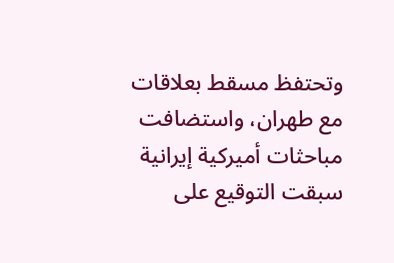وتحتفظ مسقط بعلاقات مع طهران، واستضافت مباحثات أميركية إيرانية سبقت التوقيع على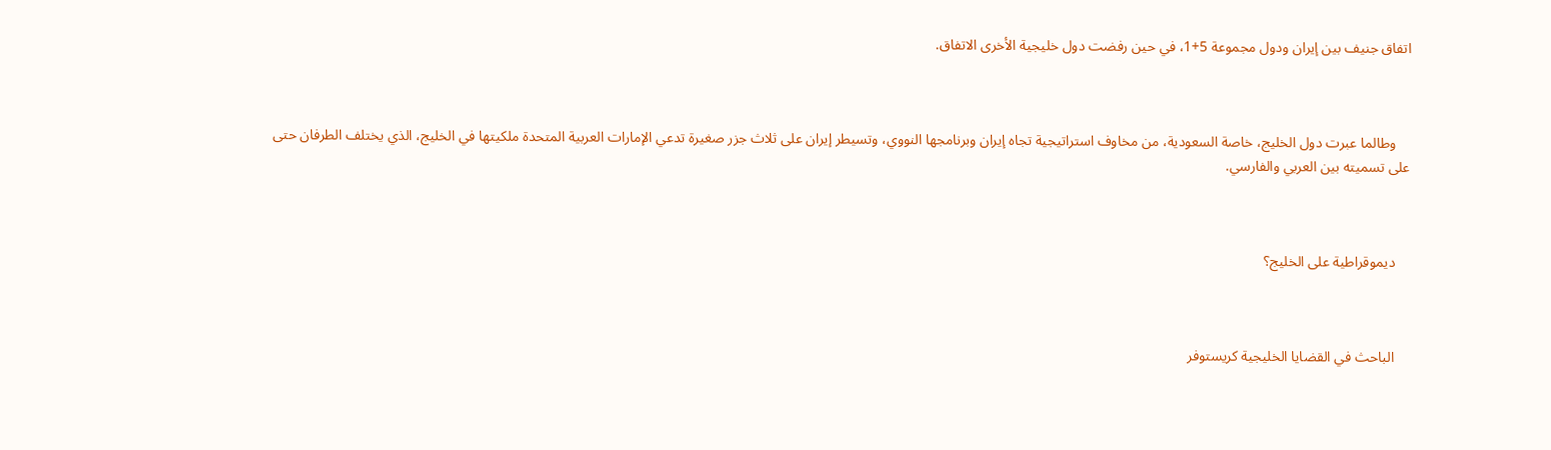اتفاق جنيف بين إيران ودول مجموعة 5+1، في حين رفضت دول خليجية الأخرى الاتفاق.



    وطالما عبرت دول الخليج، خاصة السعودية، من مخاوف استراتيجية تجاه إيران وبرنامجها النووي، وتسيطر إيران على ثلاث جزر صغيرة تدعي الإمارات العربية المتحدة ملكيتها في الخليج، الذي يختلف الطرفان حتى على تسميته بين العربي والفارسي.



    ديموقراطية على الخليج؟



    الباحث في القضايا الخليجية كريستوفر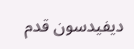ديفيدسون قدم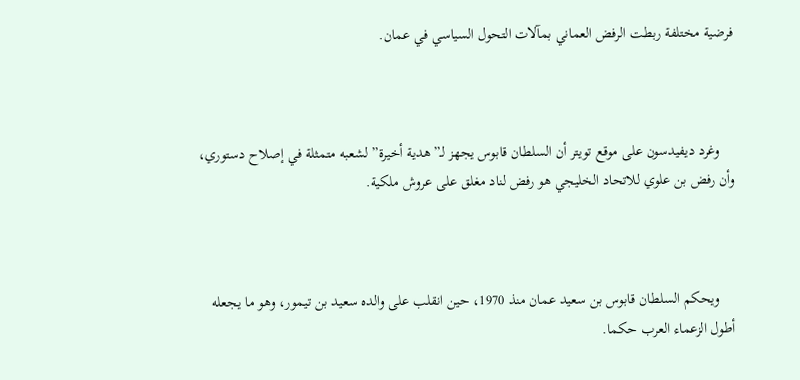فرضية مختلفة ربطت الرفض العماني بمآلات التحول السياسي في عمان.



    وغرد ديفيدسون على موقع تويتر أن السلطان قابوس يجهز لـ”هدية أخيرة” لشعبه متمثلة في إصلاح دستوري، وأن رفض بن علوي للاتحاد الخليجي هو رفض لناد مغلق على عروش ملكية.



    ويحكم السلطان قابوس بن سعيد عمان منذ 1970، حين انقلب على والده سعيد بن تيمور، وهو ما يجعله أطول الزعماء العرب حكما.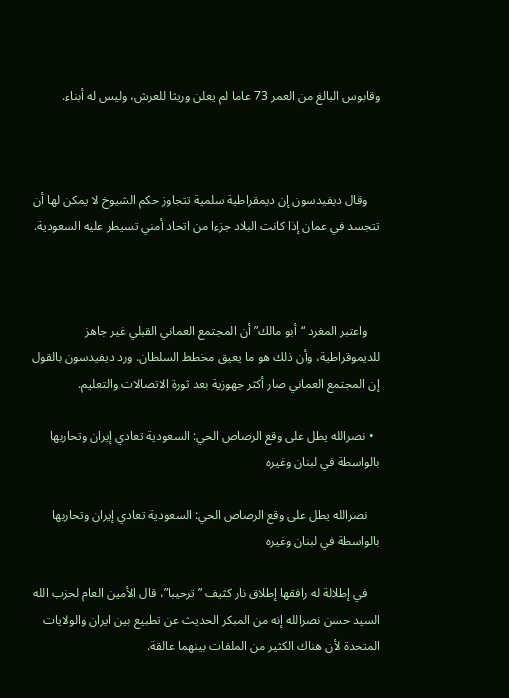وقابوس البالغ من العمر 73 عاما لم يعلن وريثا للعرش، وليس له أبناء.



    وقال ديفيدسون إن ديمقراطية سلمية تتجاوز حكم الشيوخ لا يمكن لها أن تتجسد في عمان إذا كانت البلاد جزءا من اتحاد أمني تسيطر عليه السعودية.



    واعتبر المغرد “أبو مالك” أن المجتمع العماني القبلي غير جاهز للديموقراطية، وأن ذلك هو ما يعيق مخطط السلطان. ورد ديفيدسون بالقول إن المجتمع العماني صار أكثر جهوزية بعد ثورة الاتصالات والتعليم.

  • نصرالله يطل على وقع الرصاص الحي: السعودية تعادي إيران وتحاربها بالواسطة في لبنان وغيره

    نصرالله يطل على وقع الرصاص الحي: السعودية تعادي إيران وتحاربها بالواسطة في لبنان وغيره

    في إطلالة له رافقها إطلاق نار كثيف ” ترحيبا”، قال الأمين العام لحزب الله السيد حسن نصرالله إنه من المبكر الحديث عن تطبيع بين ايران والولايات المتحدة لأن هناك الكثير من الملفات بينهما عالقة.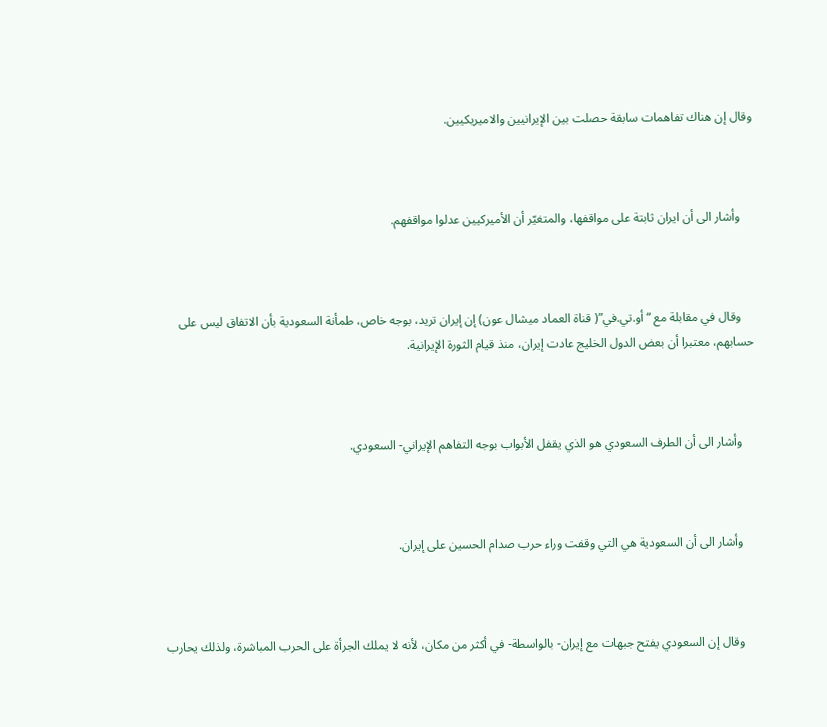وقال إن هناك تفاهمات سابقة حصلت بين الإيرانيين والاميريكيين.



    وأشار الى أن ايران ثابتة على مواقفها، والمتغيّر أن الأميركيين عدلوا مواقفهم.



    وقال في مقابلة مع “أو.تي.في”( قناة العماد ميشال عون) إن إيران تريد، بوجه خاص، طمأنة السعودية بأن الاتفاق ليس على حسابهم، معتبرا أن بعض الدول الخليج عادت إيران، منذ قيام الثورة الإيرانية.



    وأشار الى أن الطرف السعودي هو الذي يقفل الأبواب بوجه التفاهم الإيراني- السعودي.



    وأشار الى أن السعودية هي التي وقفت وراء حرب صدام الحسين على إيران.



    وقال إن السعودي يفتح جبهات مع إيران- بالواسطة- في أكثر من مكان، لأنه لا يملك الجرأة على الحرب المباشرة، ولذلك يحارب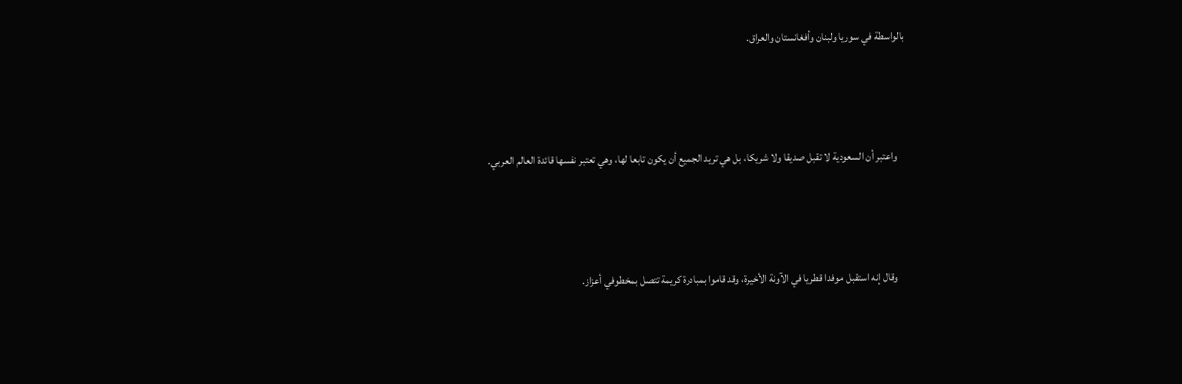بالواسطة في سوريا ولبنان وأفغانستان والعراق.



    واعتبر أن السعودية لا تقبل صديقا ولا شريكا، بل هي تريد الجميع أن يكون تابعا لها، وهي تعتبر نفسها قائدة العالم العربي.



    وقال إنه استقبل موفدا قطريا في الآونة الأخيرة، وقد قاموا بمبادرة كريمة تتصل بمخطوفي أعزاز.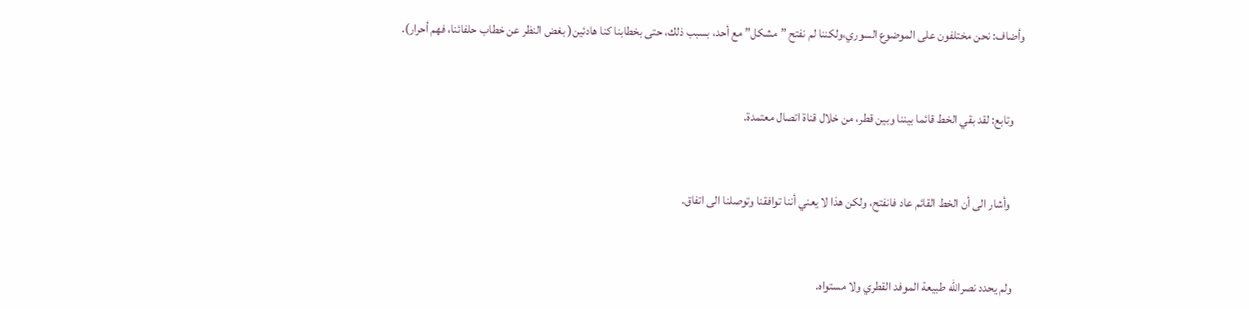وأضاف: نحن مختلفون على الموضوع السوري،ولكننا لم نفتح ” مشكل” مع أحد، بسبب ذلك، حتى بخطابنا كنا هادئين( بغض النظر عن خطاب حلفائنا، فهم أحرار).



    وتابع: لقد بقي الخط قائما بيننا وبين قطر، من خلال قناة اتصال معتمدة.



     وأشار الى أن الخط القائم عاد فانفتح، ولكن هذا لا يعني أننا توافقنا وتوصلنا الى اتفاق.



    ولم يحدد نصرالله طبيعة الموفد القطري ولا مستواه.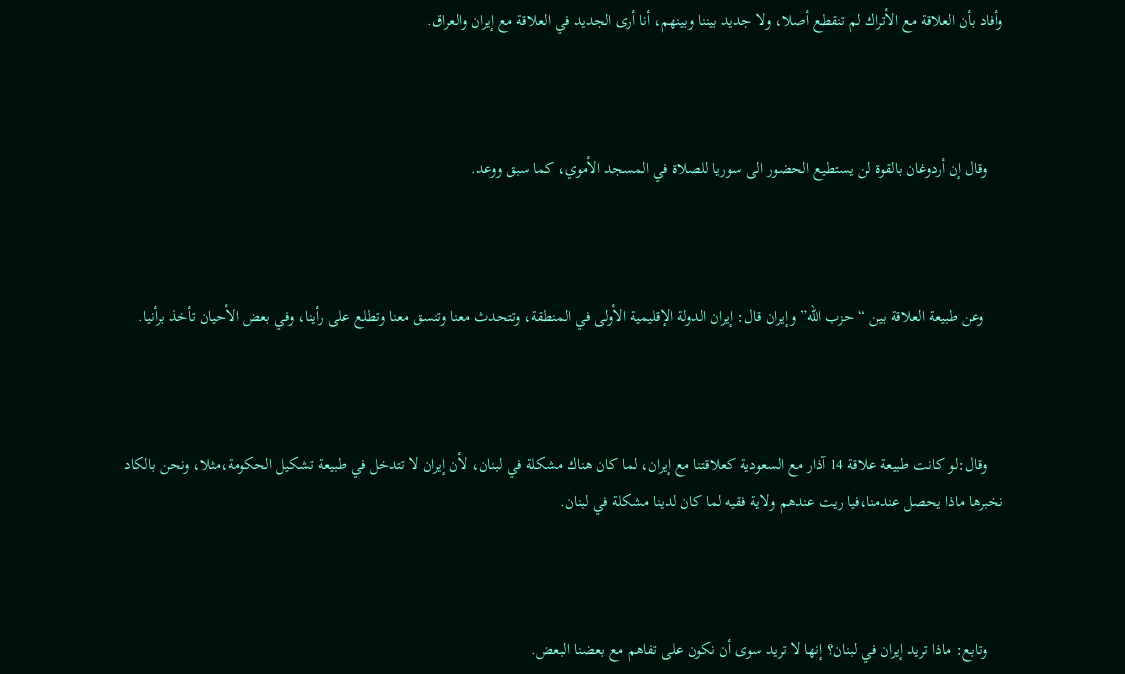وأفاد بأن العلاقة مع الأتراك لم تنقطع أصلا، ولا جديد بيننا وبينهم، أنا أرى الجديد في العلاقة مع إيران والعراق.



    وقال إن أردوغان بالقوة لن يستطيع الحضور الى سوريا للصلاة في المسجد الأموي، كما سبق ووعد.



     وعن طبيعة العلاقة بين “حزب الله” وإيران قال: إيران الدولة الإقليمية الأولى في المنطقة، وتتحدث معنا وتنسق معنا وتطلع على رأينا، وفي بعض الأحيان تأخذ برأنيا.



    وقال:لو كانت طبيعة علاقة 14 آذار مع السعودية كعلاقتنا مع إيران، لما كان هناك مشكلة في لبنان، لأن إيران لا تتدخل في طبيعة تشكيل الحكومة،مثلا، ونحن بالكاد نخبرها ماذا يحصل عندمنا،فيا ريت عندهم ولاية فقيه لما كان لدينا مشكلة في لبنان.



    وتابع: ماذا تريد إيران في لبنان؟ إنها لا تريد سوى أن نكون على تفاهم مع بعضنا البعض.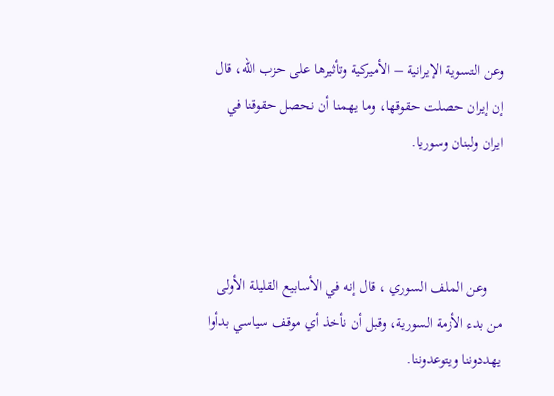وعن التسوية الإيرانية – الأميركية وتأثيرها على حزب الله، قال إن إيران حصلت حقوقها، وما يهمنا أن نحصل حقوقنا في ايران ولبنان وسوريا.



    وعن الملف السوري ، قال إنه في الأسابيع القليلة الأولى من بدء الأزمة السورية، وقبل أن نأخذ أي موقف سياسي بدأوا يهددوننا ويتوعدوننا.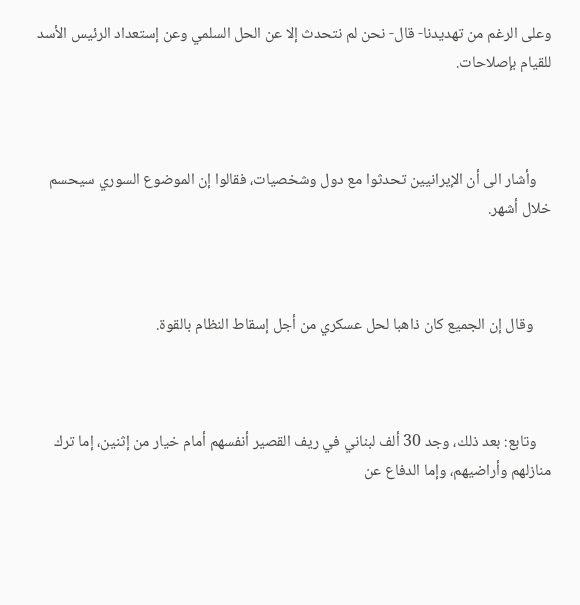وعلى الرغم من تهديدنا- قال- نحن لم نتحدث إلا عن الحل السلمي وعن إستعداد الرئيس الأسد للقيام بإصلاحات.



    وأشار الى أن الإيرانيين تحدثوا مع دول وشخصيات، فقالوا إن الموضوع السوري سيحسم خلال أشهر.



     وقال إن الجميع كان ذاهبا لحل عسكري من أجل إسقاط النظام بالقوة.



    وتابع: بعد ذلك، وجد 30 ألف لبناني في ريف القصير أنفسهم أمام خيار من إثنين، إما ترك منازلهم وأراضيهم، وإما الدفاع عن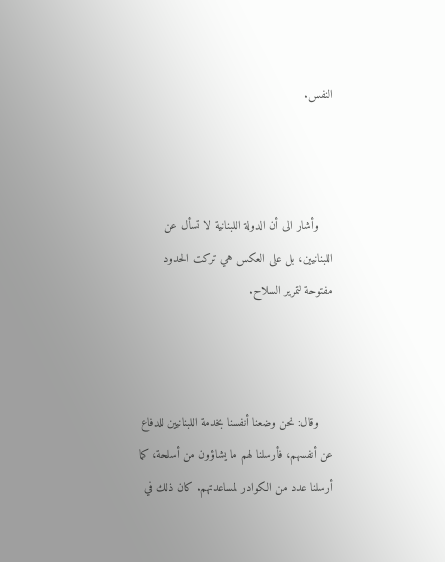النفس.



    وأشار الى أن الدولة اللبنانية لا تسأل عن اللبنانيين، بل على العكس هي تركت الحدود مفتوحة لتمرير السلاح.



    وقال: نحن وضعنا أنفسنا بخدمة اللبنانيين للدفاع عن أنفسهم، فأرسلنا لهم ما يشاؤون من أسلحة، كما أرسلنا عدد من الكوادر لمساعدتهم. كان ذلك في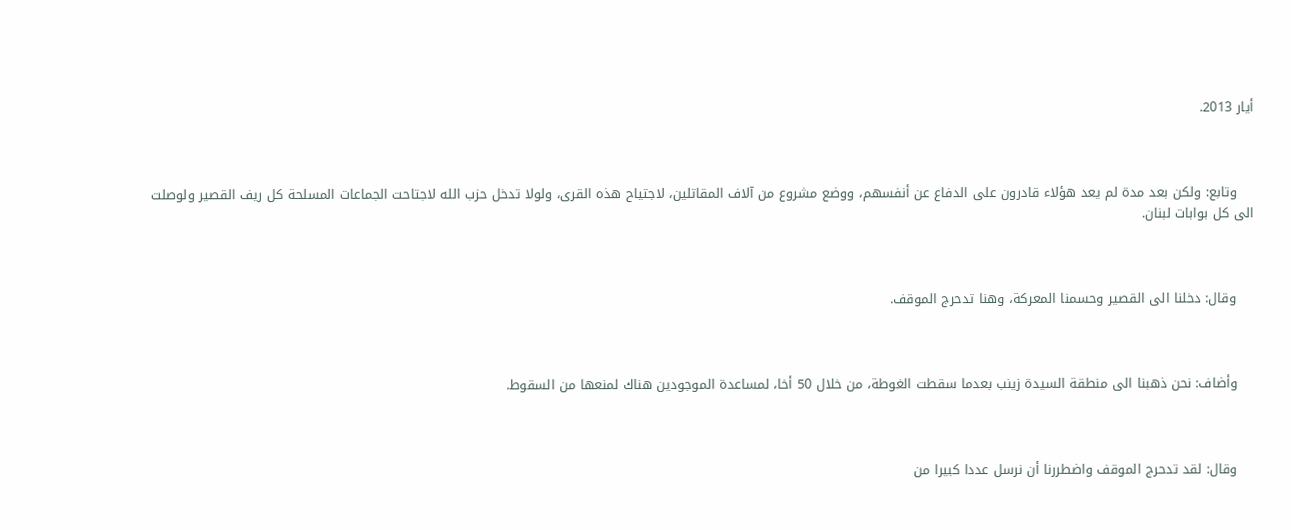أيار 2013.



    وتابع: ولكن بعد مدة لم يعد هؤلاء قادرون على الدفاع عن أنفسهم، ووضع مشروع من آلاف المقاتلين، لاجتياح هذه القرى، ولولا تدخل حزب الله لاجتاحت الجماعات المسلحة كل ريف القصير ولوصلت الى كل بوابات لبنان.



    وقال: دخلنا الى القصير وحسمنا المعركة، وهنا تدحرج الموقف.



    وأضاف: نحن ذهبنا الى منطقة السيدة زينب بعدما سقطت الغوطة، من خلال 50 أخا، لمساعدة الموجودين هناك لمنعها من السقوط.



    وقال: لقد تدحرج الموقف واضطررنا أن نرسل عددا كبيرا من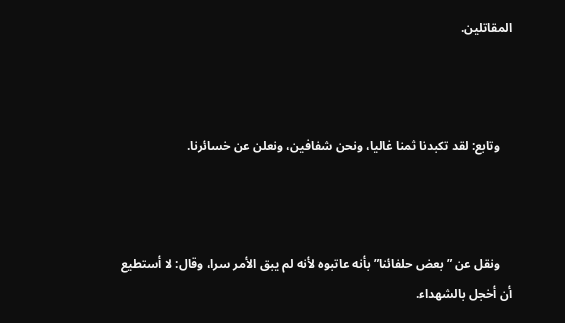المقاتلين.



    وتابع: لقد تكبدنا ثمنا غاليا، ونحن شفافين، ونعلن عن خسائرنا.



    ونقل عن ” بعض حلفائنا” بأنه عاتبوه لأنه لم يبق الأمر سرا، وقال: لا أستطيع أن أخجل بالشهداء.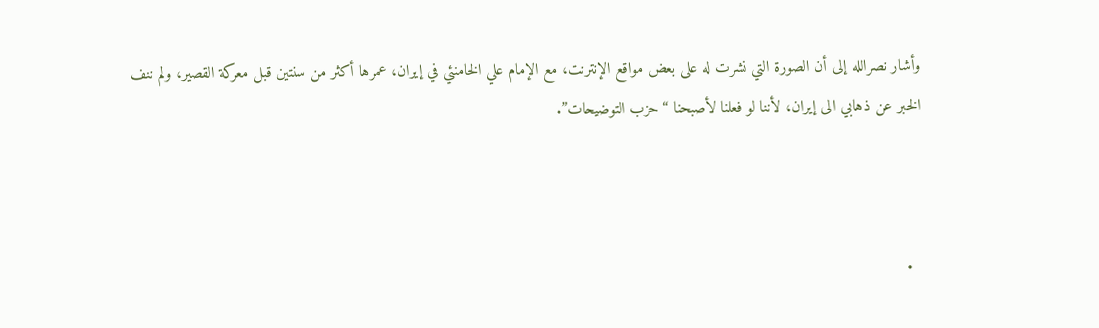وأشار نصرالله إلى أن الصورة التي نشرت له على بعض مواقع الإنترنت، مع الإمام علي الخامنئي في إيران، عمرها أكثر من سنتين قبل معركة القصير، ولم ننف الخبر عن ذهابي الى إيران، لأننا لو فعلنا لأصبحنا “حزب التوضيحات”.



  •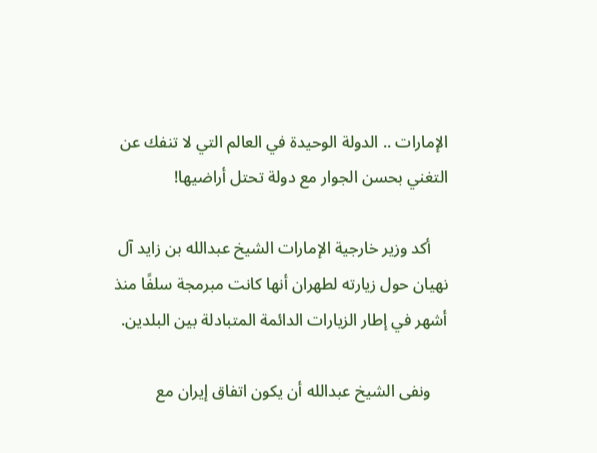الإمارات .. الدولة الوحيدة في العالم التي لا تنفك عن التغني بحسن الجوار مع دولة تحتل أراضيها!

    أكد وزير خارجية الإمارات الشيخ عبدالله بن زايد آل نهيان حول زيارته لطهران أنها كانت مبرمجة سلفًا منذ أشهر في إطار الزيارات الدائمة المتبادلة بين البلدين.

    ونفى الشيخ عبدالله أن يكون اتفاق إيران مع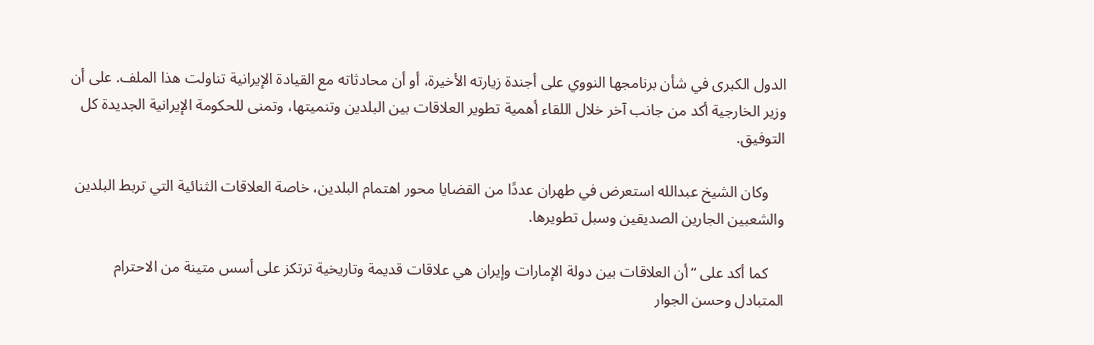الدول الكبرى في شأن برنامجها النووي على أجندة زيارته الأخيرة، أو أن محادثاته مع القيادة الإيرانية تناولت هذا الملف. على أن وزير الخارجية أكد من جانب آخر خلال اللقاء أهمية تطوير العلاقات بين البلدين وتنميتها، وتمنى للحكومة الإيرانية الجديدة كل التوفيق.

    وكان الشيخ عبدالله استعرض في طهران عددًا من القضايا محور اهتمام البلدين، خاصة العلاقات الثنائية التي تربط البلدين والشعبين الجارين الصديقين وسبل تطويرها.

    كما أكد على “أن العلاقات بين دولة الإمارات وإيران هي علاقات قديمة وتاريخية ترتكز على أسس متينة من الاحترام المتبادل وحسن الجوار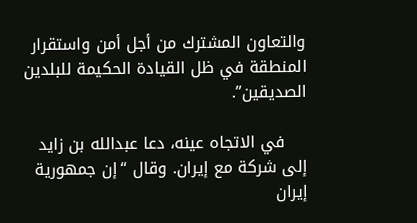والتعاون المشترك من أجل أمن واستقرار المنطقة في ظل القيادة الحكيمة للبلدين الصديقين”.

    في الاتجاه عينه، دعا عبدالله بن زايد إلى شركة مع إيران. وقال “إن جمهورية إيران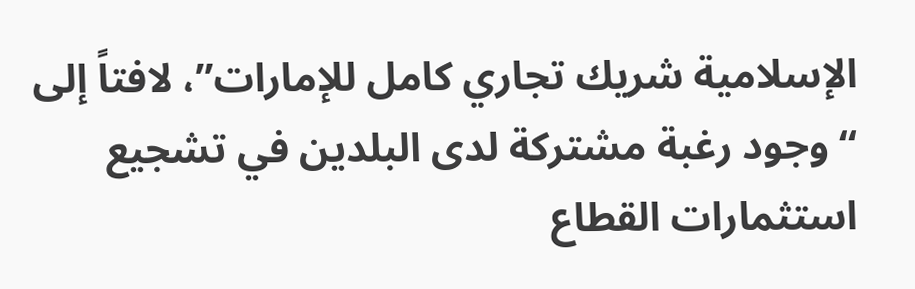الإسلامية شريك تجاري كامل للإمارات”، لافتاً إلى “وجود رغبة مشتركة لدى البلدين في تشجيع استثمارات القطاع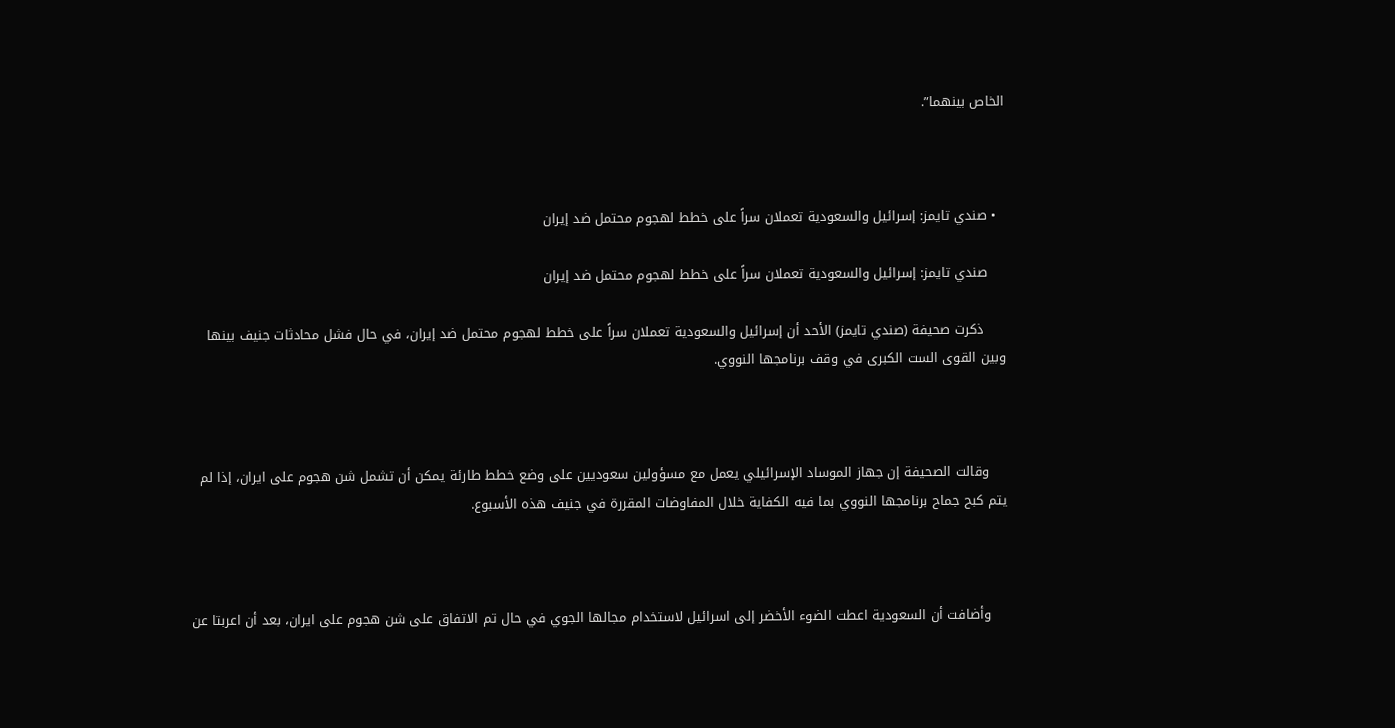الخاص بينهما”.



  • صندي تايمز: إسرائيل والسعودية تعملان سراً على خطط لهجوم محتمل ضد إيران

    صندي تايمز: إسرائيل والسعودية تعملان سراً على خطط لهجوم محتمل ضد إيران

     ذكرت صحيفة (صندي تايمز) الأحد أن إسرائيل والسعودية تعملان سراً على خطط لهجوم محتمل ضد إيران، في حال فشل محادثات جنيف بينها وبين القوى الست الكبرى في وقف برنامجها النووي.



    وقالت الصحيفة إن جهاز الموساد الإسرائيلي يعمل مع مسؤولين سعوديين على وضع خطط طارئة يمكن أن تشمل شن هجوم على ايران، إذا لم يتم كبح جماح برنامجها النووي بما فيه الكفاية خلال المفاوضات المقررة في جنيف هذه الأسبوع.



    وأضافت أن السعودية اعطت الضوء الأخضر إلى اسرائيل لاستخدام مجالها الجوي في حال تم الاتفاق على شن هجوم على ايران، بعد أن اعربتا عن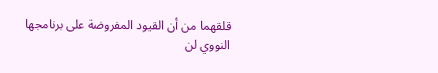قلقهما من أن القيود المفروضة على برنامجها النووي لن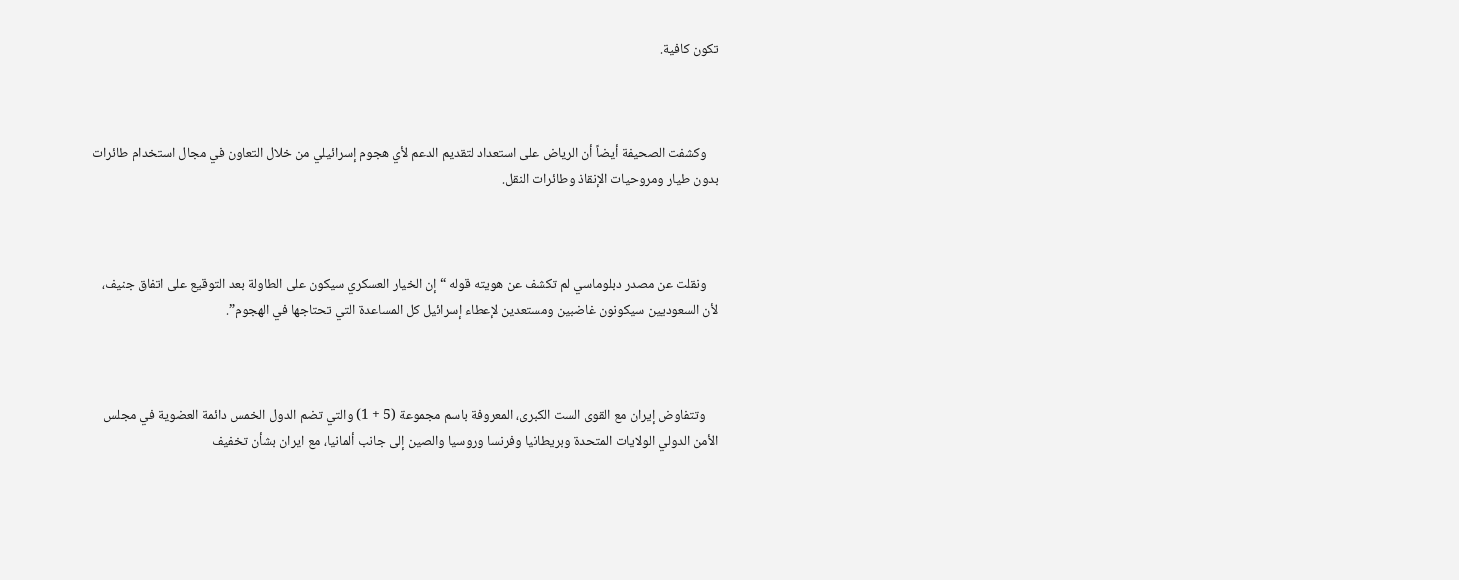تكون كافية.



    وكشفت الصحيفة أيضاً أن الرياض على استعداد لتقديم الدعم لأي هجوم إسرائيلي من خلال التعاون في مجال استخدام طائرات بدون طيار ومروحيات الإنقاذ وطائرات النقل.



    ونقلت عن مصدر دبلوماسي لم تكشف عن هويته قوله “إن الخيار العسكري سيكون على الطاولة بعد التوقيع على اتفاق جنيف، لأن السعوديين سيكونون غاضبين ومستعدين لإعطاء إسرائيل كل المساعدة التي تحتاجها في الهجوم”.



    وتتفاوض إيران مع القوى الست الكبرى، المعروفة باسم مجموعة (5 + 1) والتي تضم الدول الخمس دائمة العضوية في مجلس الأمن الدولي الولايات المتحدة وبريطانيا وفرنسا وروسيا والصين إلى جانب ألمانيا، مع ايران بشأن تخفيف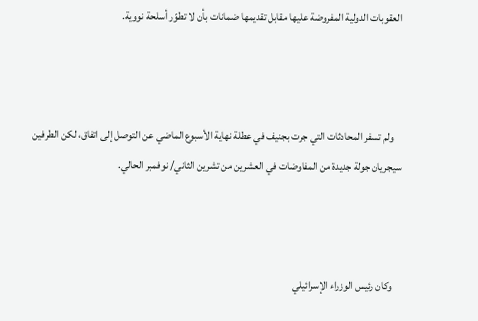العقوبات الدولية المفروضة عليها مقابل تقديمها ضمانات بأن لا تطوّر أسلحة نووية.



    ولم تسفر المحادثات التي جرت بجنيف في عطلة نهاية الأسبوع الماضي عن التوصل إلى اتفاق، لكن الطرفين سيجريان جولة جديدة من المفاوضات في العشرين من تشرين الثاني/ نوفمبر الحالي.



    وكان رئيس الوزراء الإسرائيلي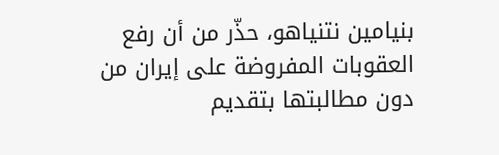بنيامين نتنياهو، حذّر من أن رفع العقوبات المفروضة على إيران من دون مطالبتها بتقديم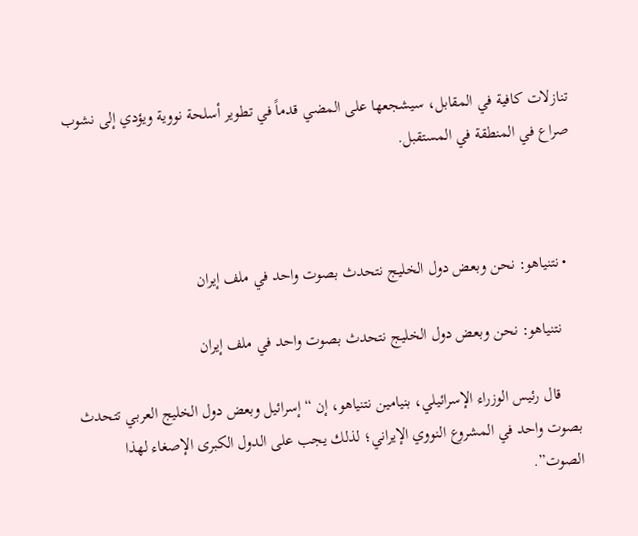تنازلات كافية في المقابل، سيشجعها على المضي قدماً في تطوير أسلحة نووية ويؤدي إلى نشوب صراع في المنطقة في المستقبل.



  • نتنياهو: نحن وبعض دول الخليج نتحدث بصوت واحد في ملف إيران

    نتنياهو: نحن وبعض دول الخليج نتحدث بصوت واحد في ملف إيران

     قال رئيس الوزراء الإسرائيلي، بنيامين نتنياهو، إن “إسرائيل وبعض دول الخليج العربي تتحدث بصوت واحد في المشروع النووي الإيراني؛ لذلك يجب على الدول الكبرى الإصغاء لهذا الصوت”.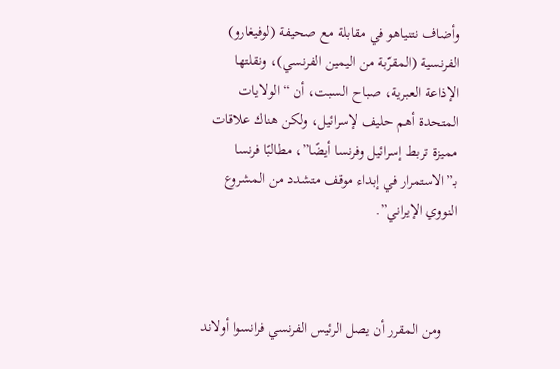وأضاف نتنياهو في مقابلة مع صحيفة (لوفيغارو) الفرنسية (المقرّبة من اليمين الفرنسي)، ونقلتها الإذاعة العبرية، صباح السبت، أن “الولايات المتحدة أهم حليف لإسرائيل، ولكن هناك علاقات مميزة تربط إسرائيل وفرنسا أيضًا”، مطالبًا فرنسا بـ”الاستمرار في إبداء موقف متشدد من المشروع النووي الإيراني”.



    ومن المقرر أن يصل الرئيس الفرنسي فرانسوا أولاند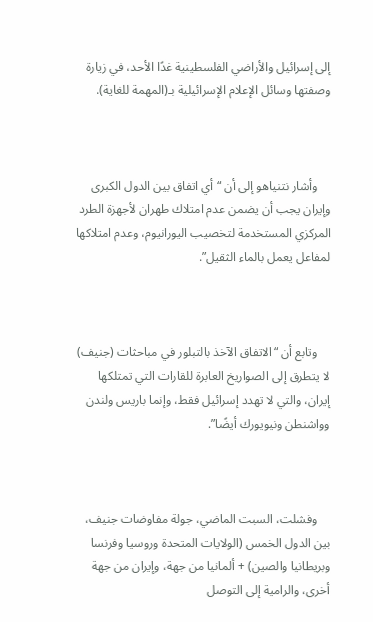إلى إسرائيل والأراضي الفلسطينية غدًا الأحد، في زيارة وصفتها وسائل الإعلام الإسرائيلية بـ(المهمة للغاية).



    وأشار نتنياهو إلى أن “أي اتفاق بين الدول الكبرى وإيران يجب أن يضمن عدم امتلاك طهران لأجهزة الطرد المركزي المستخدمة لتخصيب اليورانيوم، وعدم امتلاكها لمفاعل يعمل بالماء الثقيل”.



    وتابع أن “الاتفاق الآخذ بالتبلور في مباحثات (جنيف) لا يتطرق إلى الصواريخ العابرة للقارات التي تمتلكها إيران، والتي لا تهدد إسرائيل فقط، وإنما باريس ولندن وواشنطن ونيويورك أيضًا”.



    وفشلت، السبت الماضي، جولة مفاوضات جنيف، بين الدول الخمس (الولايات المتحدة وروسيا وفرنسا وبريطانيا والصين) + ألمانيا من جهة، وإيران من جهة أخرى، والرامية إلى التوصل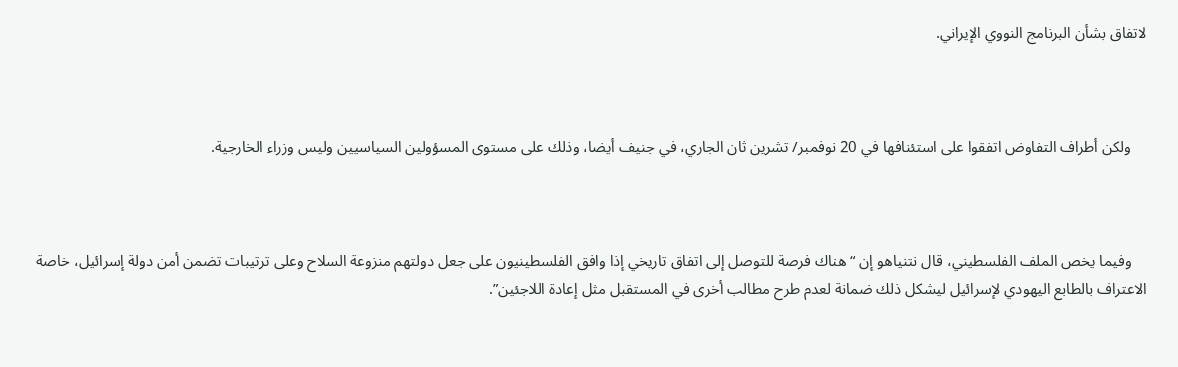لاتفاق بشأن البرنامج النووي الإيراني.



    ولكن أطراف التفاوض اتفقوا على استئنافها في 20 نوفمبر/ تشرين ثان الجاري، في جنيف أيضا، وذلك على مستوى المسؤولين السياسيين وليس وزراء الخارجية.



    وفيما يخص الملف الفلسطيني، قال نتنياهو إن “هناك فرصة للتوصل إلى اتفاق تاريخي إذا وافق الفلسطينيون على جعل دولتهم منزوعة السلاح وعلى ترتيبات تضمن أمن دولة إسرائيل، خاصة الاعتراف بالطابع اليهودي لإسرائيل ليشكل ذلك ضمانة لعدم طرح مطالب أخرى في المستقبل مثل إعادة اللاجئين”.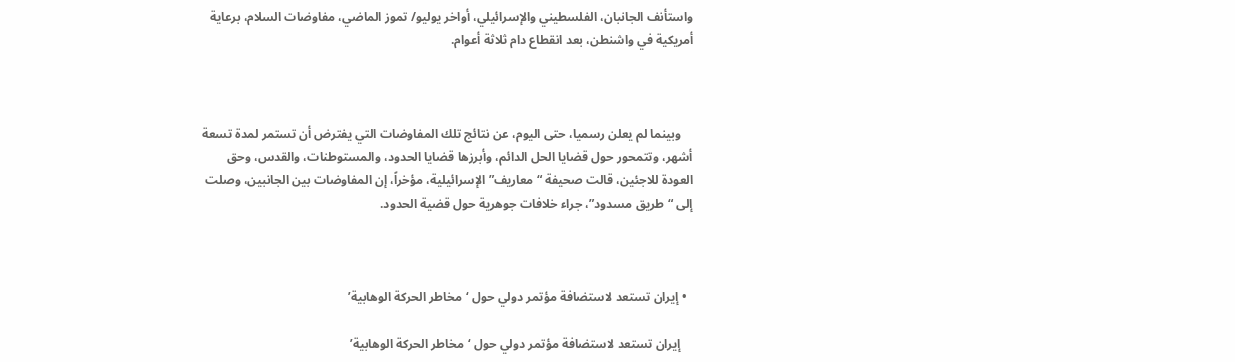واستأنف الجانبان، الفلسطيني والإسرائيلي، أواخر يوليو/ تموز الماضي، مفاوضات السلام، برعاية أمريكية في واشنطن، بعد انقطاع دام ثلاثة أعوام.



    وبينما لم يعلن رسميا، حتى اليوم، عن نتائج تلك المفاوضات التي يفترض أن تستمر لمدة تسعة أشهر، وتتمحور حول قضايا الحل الدائم، وأبرزها قضايا الحدود، والمستوطنات، والقدس، وحق العودة للاجئين، قالت صحيفة “معاريف” الإسرائيلية، مؤخراً، إن المفاوضات بين الجانبين، وصلت إلى “طريق مسدود”، جراء خلافات جوهرية حول قضية الحدود.



  • إيران تستعد لاستضافة مؤتمر دولي حول ‘مخاطر الحركة الوهابية’

    إيران تستعد لاستضافة مؤتمر دولي حول ‘مخاطر الحركة الوهابية’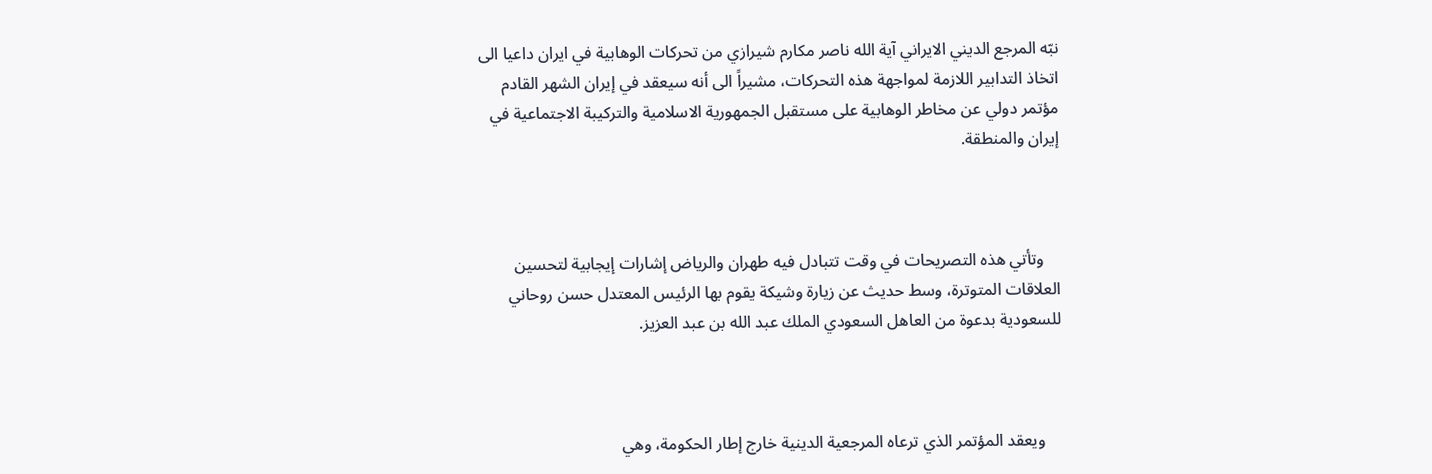نبّه المرجع الديني الايراني آية الله ناصر مكارم شيرازي من تحركات الوهابية في ايران داعيا الى اتخاذ التدابير اللازمة لمواجهة هذه التحركات، مشيراً الى أنه سيعقد في إيران الشهر القادم مؤتمر دولي عن مخاطر الوهابية على مستقبل الجمهورية الاسلامية والتركيبة الاجتماعية في إيران والمنطقة.



    وتأتي هذه التصريحات في وقت تتبادل فيه طهران والرياض إشارات إيجابية لتحسين العلاقات المتوترة، وسط حديث عن زيارة وشيكة يقوم بها الرئيس المعتدل حسن روحاني للسعودية بدعوة من العاهل السعودي الملك عبد الله بن عبد العزيز.



    ويعقد المؤتمر الذي ترعاه المرجعية الدينية خارج إطار الحكومة، وهي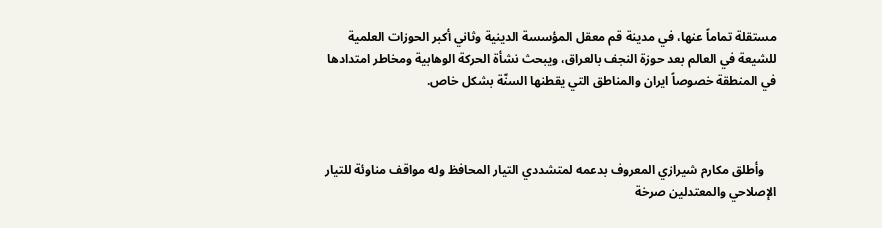مستقلة تماماً عنها، في مدينة قم معقل المؤسسة الدينية وثاني أكبر الحوزات العلمية للشيعة في العالم بعد حوزة النجف بالعراق، ويبحث نشأة الحركة الوهابية ومخاطر امتدادها في المنطقة خصوصاً ايران والمناطق التي يقطنها السنّة بشكل خاص.



    وأطلق مكارم شيرازي المعروف بدعمه لمتشددي التيار المحافظ وله مواقف مناوئة للتيار الإصلاحي والمعتدلين صرخة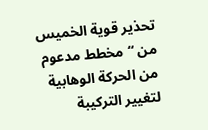تحذير قوية الخميس من “مخطط مدعوم من الحركة الوهابية لتغيير التركيبة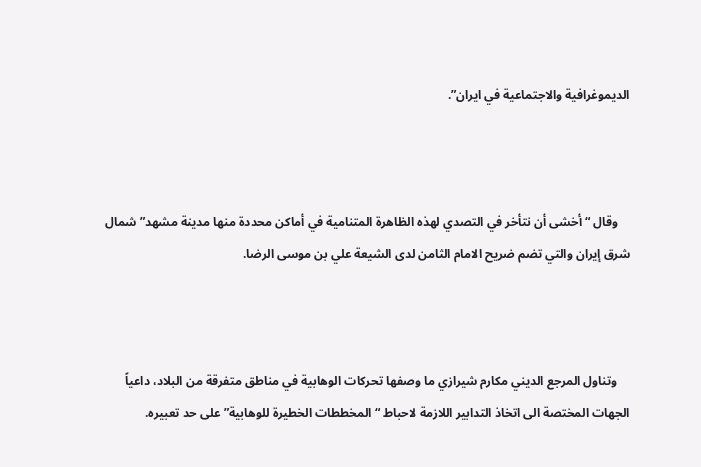الديموغرافية والاجتماعية في ايران”.



    وقال “أخشى أن نتأخر في التصدي لهذه الظاهرة المتنامية في أماكن محددة منها مدينة مشهد” شمال شرق إيران والتي تضم ضريح الامام الثامن لدى الشيعة علي بن موسى الرضا.



    وتناول المرجع الديني مكارم شيرازي ما وصفها تحركات الوهابية في مناطق متفرقة من البلاد، داعياً الجهات المختصة الى اتخاذ التدابير اللازمة لاحباط “المخططات الخطيرة للوهابية” على حد تعبيره.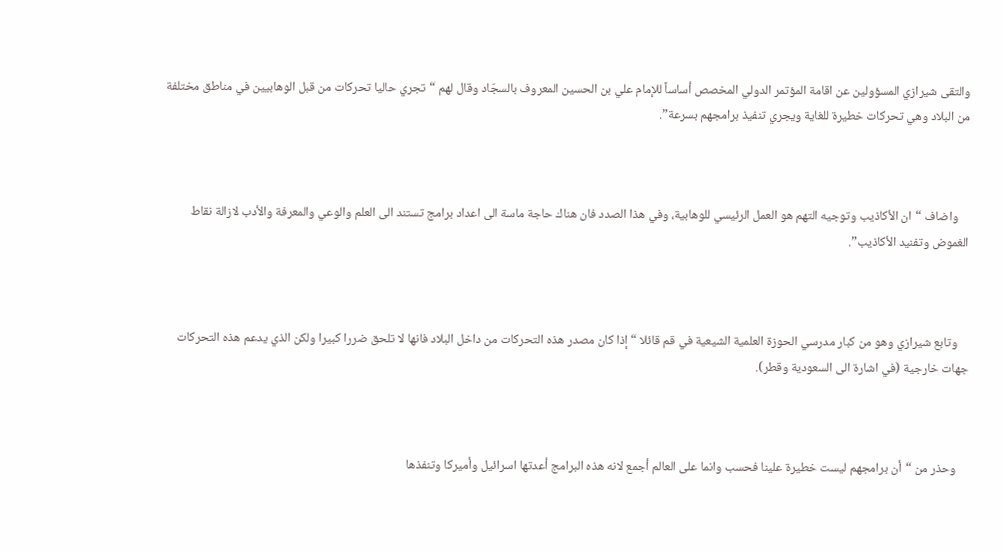والتقى شيرازي المسؤولين عن اقامة المؤتمر الدولي المخصص أساساً للإمام علي بن الحسين المعروف بالسجّاد وقال لهم “تجري حاليا تحركات من قبل الوهابيين في مناطق مختلفة من البلاد وهي تحركات خطيرة للغاية ويجري تنفيذ برامجهم بسرعة”.



    واضاف “ان الأكاذيب وتوجيه التهم هو العمل الرئيسي للوهابية، وفي هذا الصدد فان هناك حاجة ماسة الى اعداد برامج تستند الى العلم والوعي والمعرفة والأدب لازالة نقاط الغموض وتفنيد الأكاذيب”.



    وتابع شيرازي وهو من كبار مدرسي الحوزة العلمية الشيعية في قم قائلا “إذا كان مصدر هذه التحركات من داخل البلاد فانها لا تلحق ضررا كبيرا ولكن الذي يدعم هذه التحركات جهات خارجية (في اشارة الى السعودية وقطر).



    وحذر من “أن برامجهم ليست خطيرة علينا فحسب وانما على العالم أجمع لانه هذه البرامج أعدتها اسرائيل وأميركا وتنفذها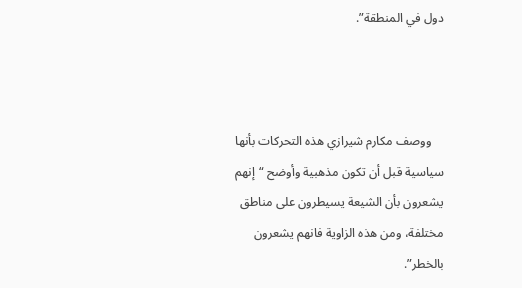دول في المنطقة”.



    ووصف مكارم شيرازي هذه التحركات بأنها سياسية قبل أن تكون مذهبية وأوضح “إنهم يشعرون بأن الشيعة يسيطرون على مناطق مختلفة، ومن هذه الزاوية فانهم يشعرون بالخطر”.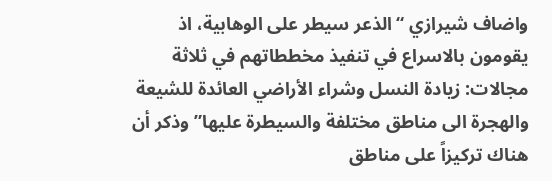واضاف شيرازي “الذعر سيطر على الوهابية، اذ يقومون بالاسراع في تنفيذ مخططاتهم في ثلاثة مجالات: زيادة النسل وشراء الأراضي العائدة للشيعة والهجرة الى مناطق مختلفة والسيطرة عليها” وذكر أن هناك تركيزاً على مناطق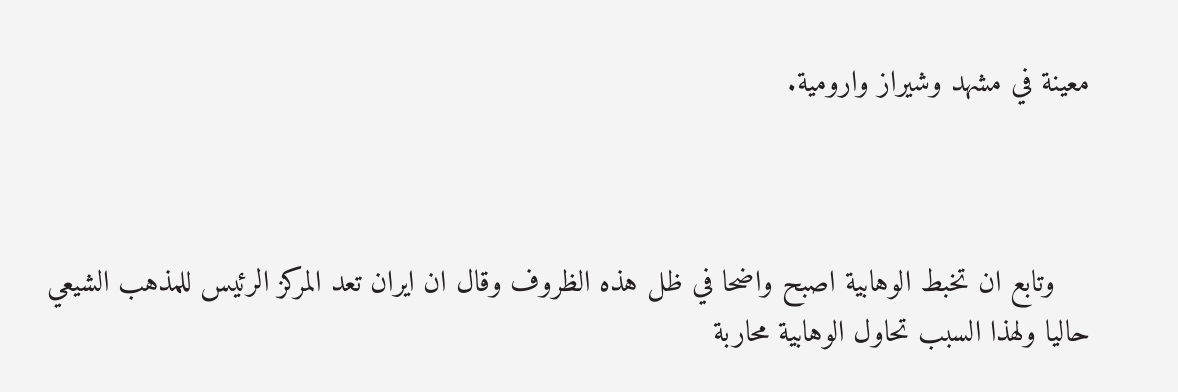معينة في مشهد وشيراز وارومية.



    وتابع ان تخبط الوهابية اصبح واضحا في ظل هذه الظروف وقال ان ايران تعد المركز الرئيس للمذهب الشيعي حاليا ولهذا السبب تحاول الوهابية محاربة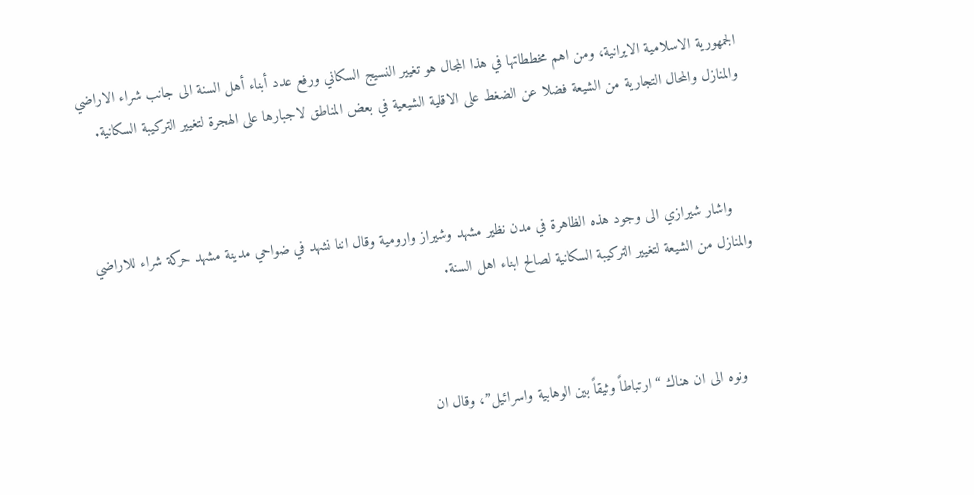الجمهورية الاسلامية الايرانية، ومن اهم مخططاتها في هذا المجال هو تغيير النسيج السكاني ورفع عدد أبناء أهل السنة الى جانب شراء الاراضي والمنازل والمحال التجارية من الشيعة فضلا عن الضغط على الاقلية الشيعية في بعض المناطق لاجبارها على الهجرة لتغيير التركيبة السكانية.



    واشار شيرازي الى وجود هذه الظاهرة في مدن نظير مشهد وشيراز وارومية وقال اننا نشهد في ضواحي مدينة مشهد حركة شراء للاراضي والمنازل من الشيعة لتغيير التركيبة السكانية لصالح ابناء اهل السنة.



    ونوه الى ان هناك “ارتباطاً وثيقاً بين الوهابية واسرائيل”، وقال ان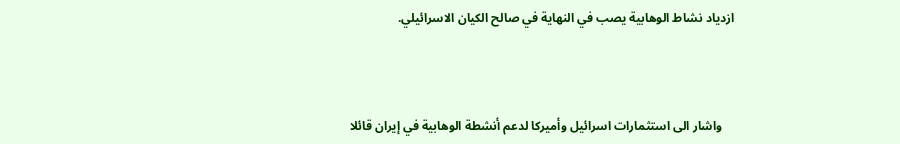ازدياد نشاط الوهابية يصب في النهاية في صالح الكيان الاسرائيلي.



    واشار الى استثمارات اسرائيل وأميركا لدعم أنشطة الوهابية في إيران قائلا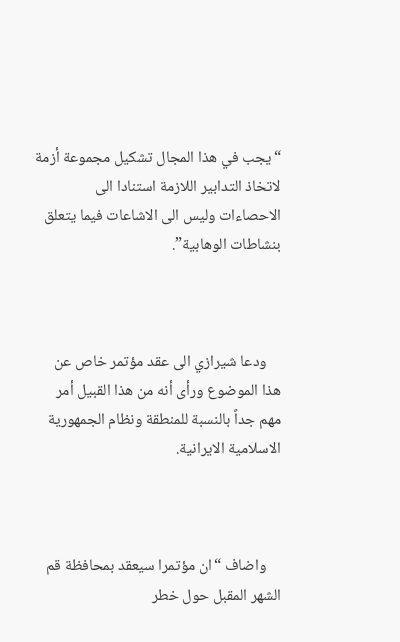“يجب في هذا المجال تشكيل مجموعة أزمة لاتخاذ التدابير اللازمة استنادا الى الاحصاءات وليس الى الاشاعات فيما يتعلق بنشاطات الوهابية”.



    ودعا شيرازي الى عقد مؤتمر خاص عن هذا الموضوع ورأى أنه من هذا القبيل أمر مهم جداً بالنسبة للمنطقة ونظام الجمهورية الاسلامية الايرانية.



    واضاف “ان مؤتمرا سيعقد بمحافظة قم الشهر المقبل حول خطر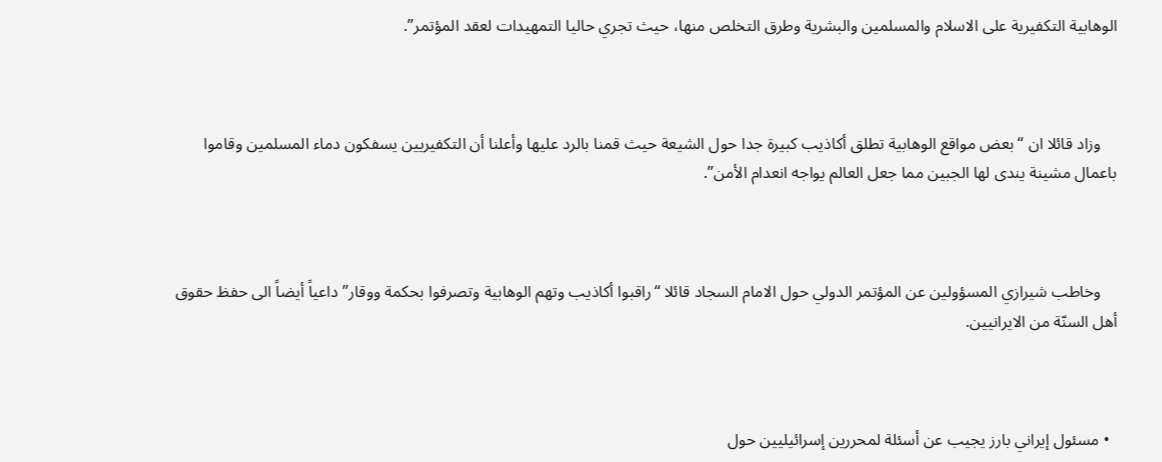الوهابية التكفيرية على الاسلام والمسلمين والبشرية وطرق التخلص منها، حيث تجري حاليا التمهيدات لعقد المؤتمر”.



    وزاد قائلا ان “بعض مواقع الوهابية تطلق أكاذيب كبيرة جدا حول الشيعة حيث قمنا بالرد عليها وأعلنا أن التكفيريين يسفكون دماء المسلمين وقاموا باعمال مشينة يندى لها الجبين مما جعل العالم يواجه انعدام الأمن”.



    وخاطب شيرازي المسؤولين عن المؤتمر الدولي حول الامام السجاد قائلا “راقبوا أكاذيب وتهم الوهابية وتصرفوا بحكمة ووقار” داعياً أيضاً الى حفظ حقوق أهل السنّة من الايرانيين.



  • مسئول إيراني بارز يجيب عن أسئلة لمحررين إسرائيليين حول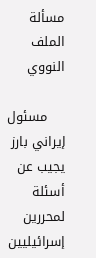مسألة الملف النووي

    مسئول إيراني بارز يجيب عن أسئلة لمحررين إسرائيليين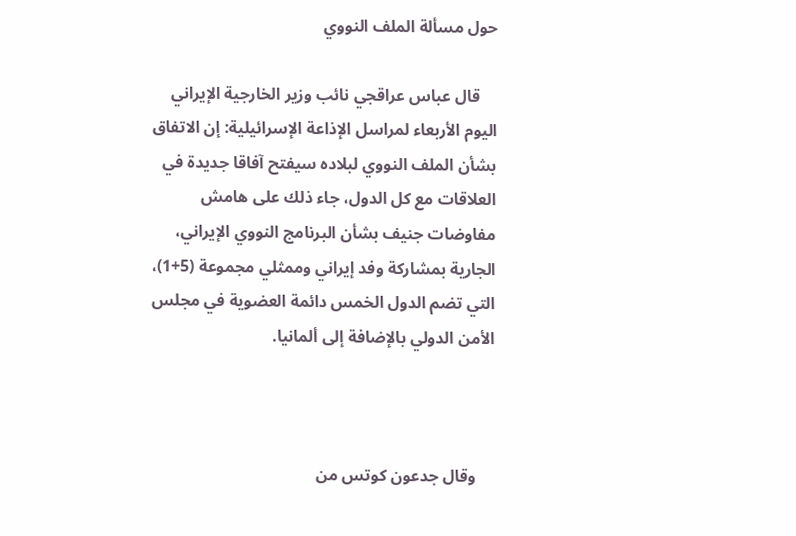حول مسألة الملف النووي

    قال عباس عراقجي نائب وزير الخارجية الإيراني اليوم الأربعاء لمراسل الإذاعة الإسرائيلية: إن الاتفاق بشأن الملف النووي لبلاده سيفتح آفاقا جديدة في العلاقات مع كل الدول، جاء ذلك على هامش مفاوضات جنيف بشأن البرنامج النووي الإيراني، الجارية بمشاركة وفد إيراني وممثلي مجموعة (5+1)، التي تضم الدول الخمس دائمة العضوية في مجلس الأمن الدولي بالإضافة إلى ألمانيا.



    وقال جدعون كوتس من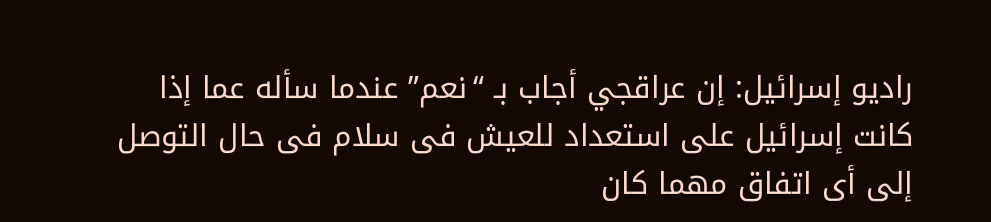راديو إسرائيل: إن عراقجي أجاب بـ “نعم” عندما سأله عما إذا كانت إسرائيل على استعداد للعيش فى سلام فى حال التوصل إلى أى اتفاق مهما كان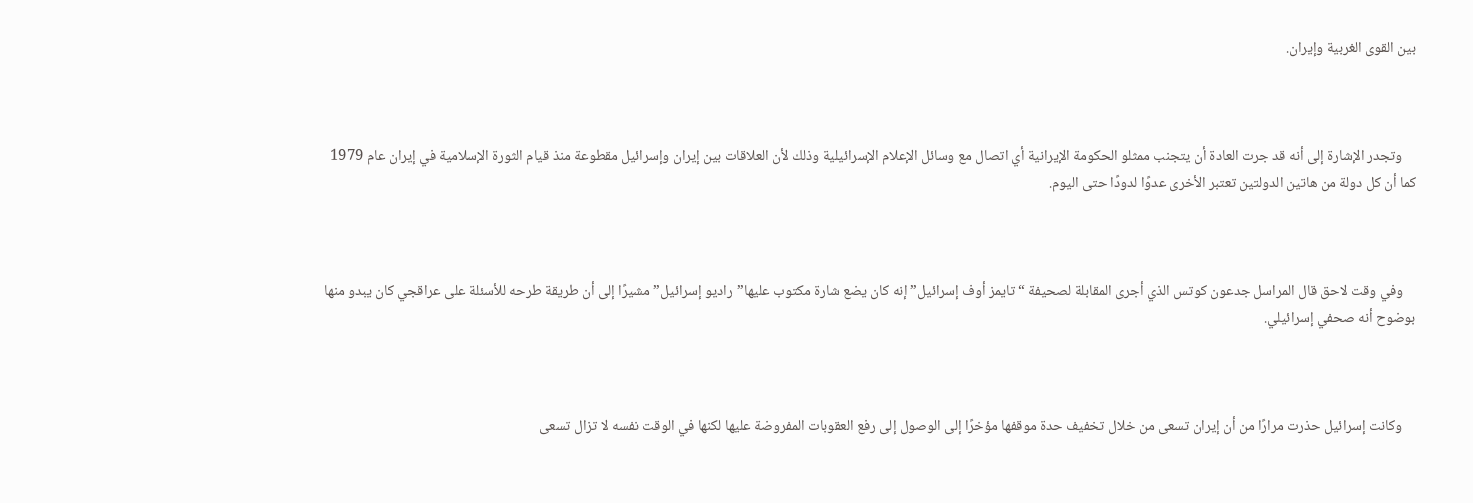بين القوى الغربية وإيران.



    وتجدر الإشارة إلى أنه قد جرت العادة أن يتجنب ممثلو الحكومة الإيرانية أي اتصال مع وسائل الإعلام الإسرائيلية وذلك لأن العلاقات بين إيران وإسرائيل مقطوعة منذ قيام الثورة الإسلامية في إيران عام 1979 كما أن كل دولة من هاتين الدولتين تعتبر الأخرى عدوًا لدودًا حتى اليوم.



    وفي وقت لاحق قال المراسل جدعون كوتس الذي أجرى المقابلة لصحيفة “تايمز أوف إسرائيل” إنه كان يضع شارة مكتوب عليها”راديو إسرائيل” مشيرًا إلى أن طريقة طرحه للأسئلة على عراقجي كان يبدو منها بوضوح أنه صحفي إسرائيلي.



    وكانت إسرائيل حذرت مرارًا من أن إيران تسعى من خلال تخفيف حدة موقفها مؤخرًا إلى الوصول إلى رفع العقوبات المفروضة عليها لكنها في الوقت نفسه لا تزال تسعى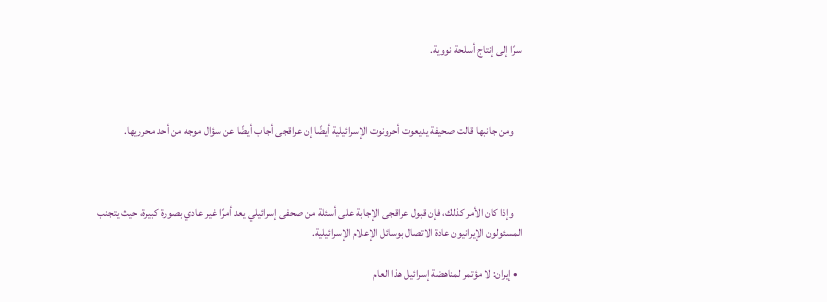سرًا إلى إنتاج أسلحة نووية.



    ومن جانبها قالت صحيفة يديعوت أحرونوت الإسرائيلية أيضًا إن عراقجى أجاب أيضًا عن سؤال موجه من أحد محرريها.



    وإذا كان الأمر كذلك، فإن قبول عراقجى الإجابة على أسئلة من صحفى إسرائيلي يعد أمرًا غير عادي بصورة كبيرة، حيث يتجنب المسئولون الإيرانيون عادة الاتصال بوسائل الإعلام الإسرائيلية.

  • إيران: لا مؤتمر لمناهضة إسرائيل هذا العام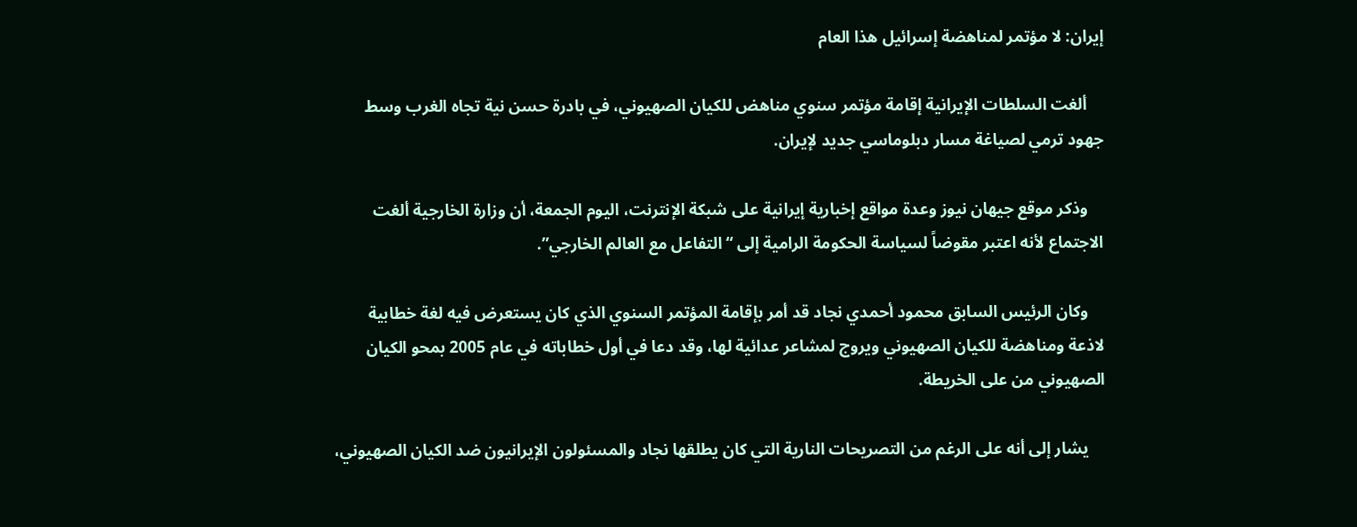إيران: لا مؤتمر لمناهضة إسرائيل هذا العام

    ألغت السلطات الإيرانية إقامة مؤتمر سنوي مناهض للكيان الصهيوني، في بادرة حسن نية تجاه الغرب وسط جهود ترمي لصياغة مسار دبلوماسي جديد لإيران.

    وذكر موقع جيهان نيوز وعدة مواقع إخبارية إيرانية على شبكة الإنترنت، اليوم الجمعة، أن وزارة الخارجية ألغت الاجتماع لأنه اعتبر مقوضاً لسياسة الحكومة الرامية إلى “التفاعل مع العالم الخارجي”.

    وكان الرئيس السابق محمود أحمدي نجاد قد أمر بإقامة المؤتمر السنوي الذي كان يستعرض فيه لغة خطابية لاذعة ومناهضة للكيان الصهيوني ويروج لمشاعر عدائية لها، وقد دعا في أول خطاباته في عام 2005 بمحو الكيان الصهيوني من على الخريطة.

    يشار إلى أنه على الرغم من التصريحات النارية التي كان يطلقها نجاد والمسئولون الإيرانيون ضد الكيان الصهيوني،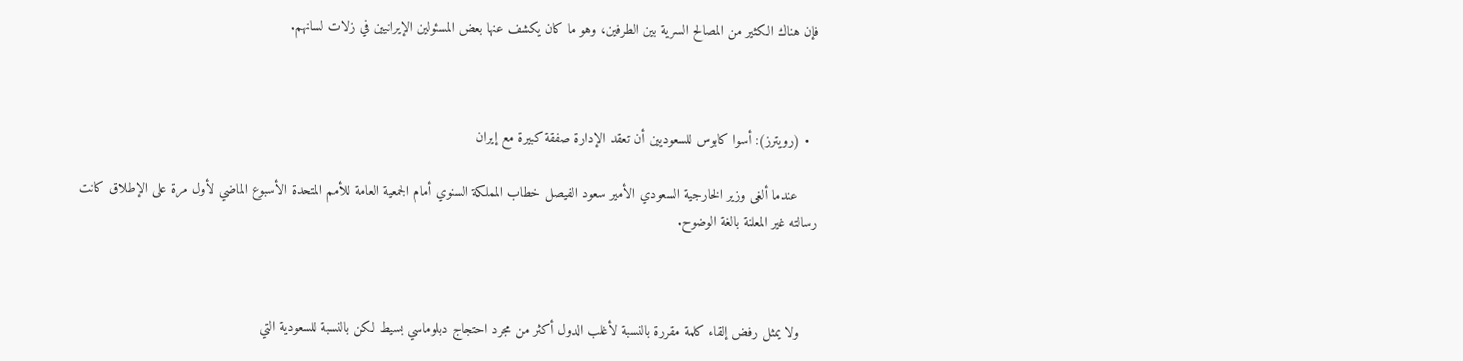فإن هناك الكثير من المصالح السرية بين الطرفين، وهو ما كان يكشف عنها بعض المسئولين الإيرانيين في زلات لسانهم.



  • (رويترز): أسوا كابوس للسعوديين أن تعقد الإدارة صفقة كبيرة مع إيران

     عندما ألغى وزير الخارجية السعودي الأمير سعود الفيصل خطاب المملكة السنوي أمام الجمعية العامة للأمم المتحدة الأسبوع الماضي لأول مرة على الإطلاق كانت رسالته غير المعلنة بالغة الوضوح.



    ولا يمثل رفض إلقاء كلمة مقررة بالنسبة لأغلب الدول أكثر من مجرد احتجاج دبلوماسي بسيط لكن بالنسبة للسعودية التي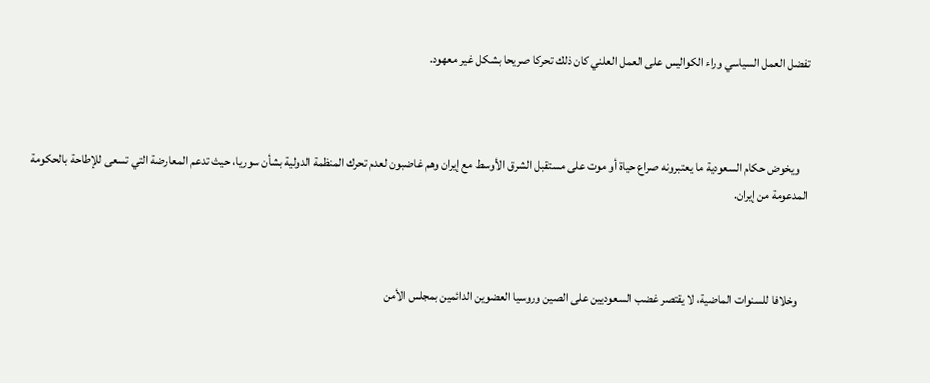تفضل العمل السياسي وراء الكواليس على العمل العلني كان ذلك تحركا صريحا بشكل غير معهود.



    ويخوض حكام السعودية ما يعتبرونه صراع حياة أو موت على مستقبل الشرق الأوسط مع إيران وهم غاضبون لعدم تحرك المنظمة الدولية بشأن سوريا، حيث تدعم المعارضة التي تسعى للإطاحة بالحكومة المدعومة من إيران.



    وخلافا للسنوات الماضية، لا يقتصر غضب السعوديين على الصين وروسيا العضوين الدائمين بمجلس الأمن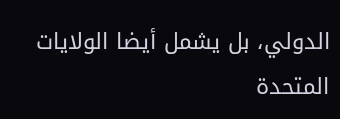الدولي، بل يشمل أيضا الولايات المتحدة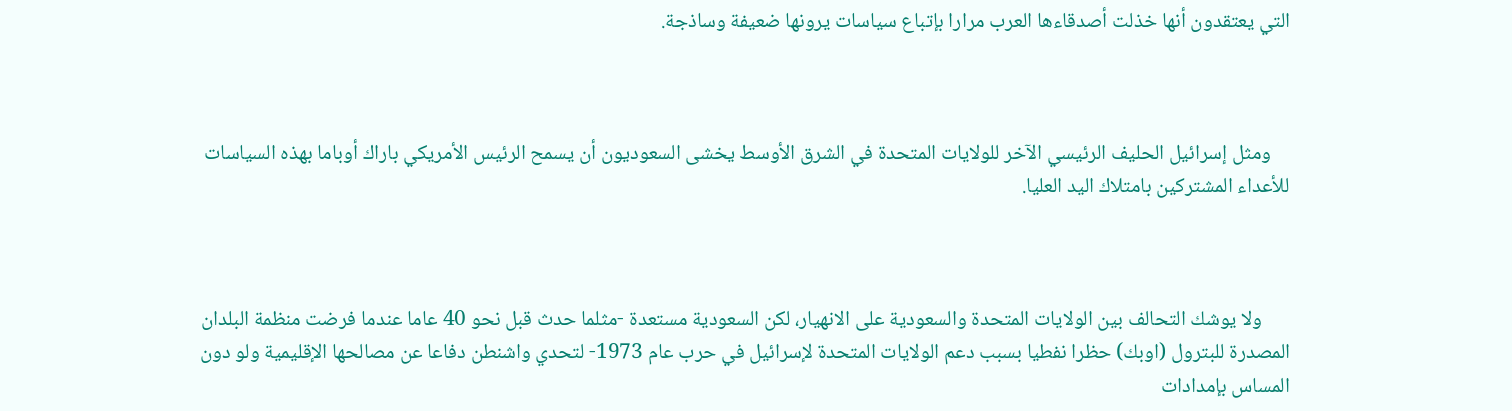التي يعتقدون أنها خذلت أصدقاءها العرب مرارا بإتباع سياسات يرونها ضعيفة وساذجة.



    ومثل إسرائيل الحليف الرئيسي الآخر للولايات المتحدة في الشرق الأوسط يخشى السعوديون أن يسمح الرئيس الأمريكي باراك أوباما بهذه السياسات للأعداء المشتركين بامتلاك اليد العليا.



      ولا يوشك التحالف بين الولايات المتحدة والسعودية على الانهيار، لكن السعودية مستعدة -مثلما حدث قبل نحو 40 عاما عندما فرضت منظمة البلدان المصدرة للبترول (اوبك) حظرا نفطيا بسبب دعم الولايات المتحدة لإسرائيل في حرب عام 1973- لتحدي واشنطن دفاعا عن مصالحها الإقليمية ولو دون المساس بإمدادات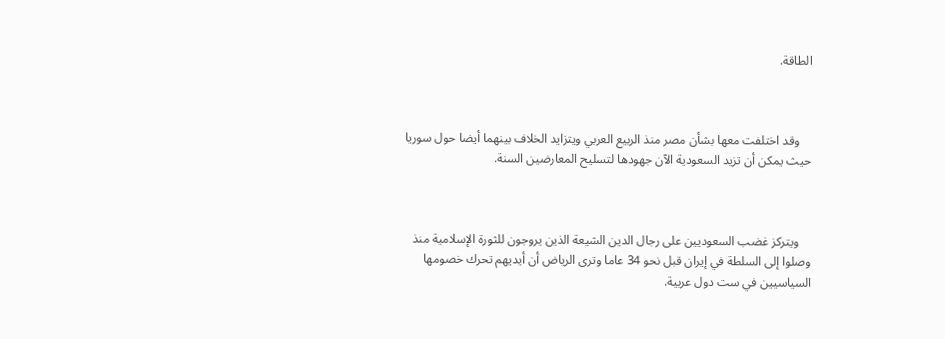الطاقة.



    وقد اختلفت معها بشأن مصر منذ الربيع العربي ويتزايد الخلاف بينهما أيضا حول سوريا حيث يمكن أن تزيد السعودية الآن جهودها لتسليح المعارضين السنة.



    ويتركز غضب السعوديين على رجال الدين الشيعة الذين يروجون للثورة الإسلامية منذ وصلوا إلى السلطة في إيران قبل نحو 34 عاما وترى الرياض أن أيديهم تحرك خصومها السياسيين في ست دول عربية.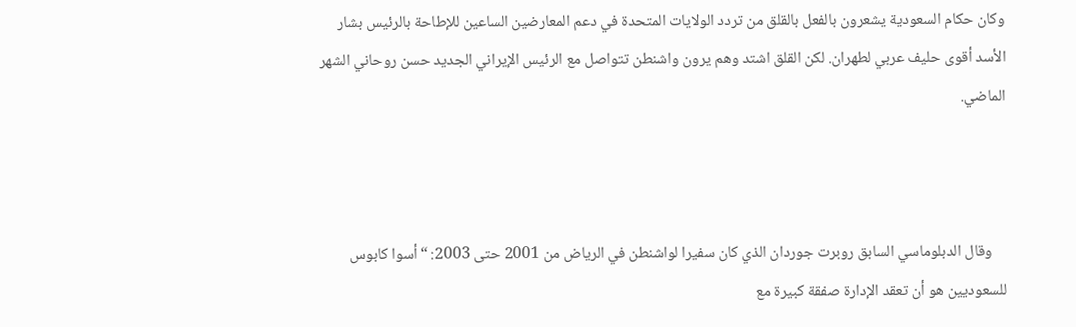وكان حكام السعودية يشعرون بالفعل بالقلق من تردد الولايات المتحدة في دعم المعارضين الساعين للإطاحة بالرئيس بشار الأسد أقوى حليف عربي لطهران. لكن القلق اشتد وهم يرون واشنطن تتواصل مع الرئيس الإيراني الجديد حسن روحاني الشهر الماضي.



    وقال الدبلوماسي السابق روبرت جوردان الذي كان سفيرا لواشنطن في الرياض من 2001 حتى 2003: “أسوا كابوس للسعوديين هو أن تعقد الإدارة صفقة كبيرة مع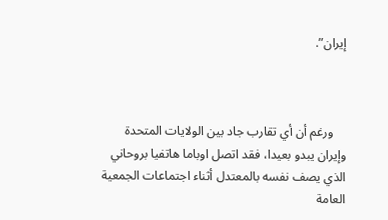إيران”.



    ورغم أن أي تقارب جاد بين الولايات المتحدة وإيران يبدو بعيدا، فقد اتصل اوباما هاتفيا بروحاني الذي يصف نفسه بالمعتدل أثناء اجتماعات الجمعية العامة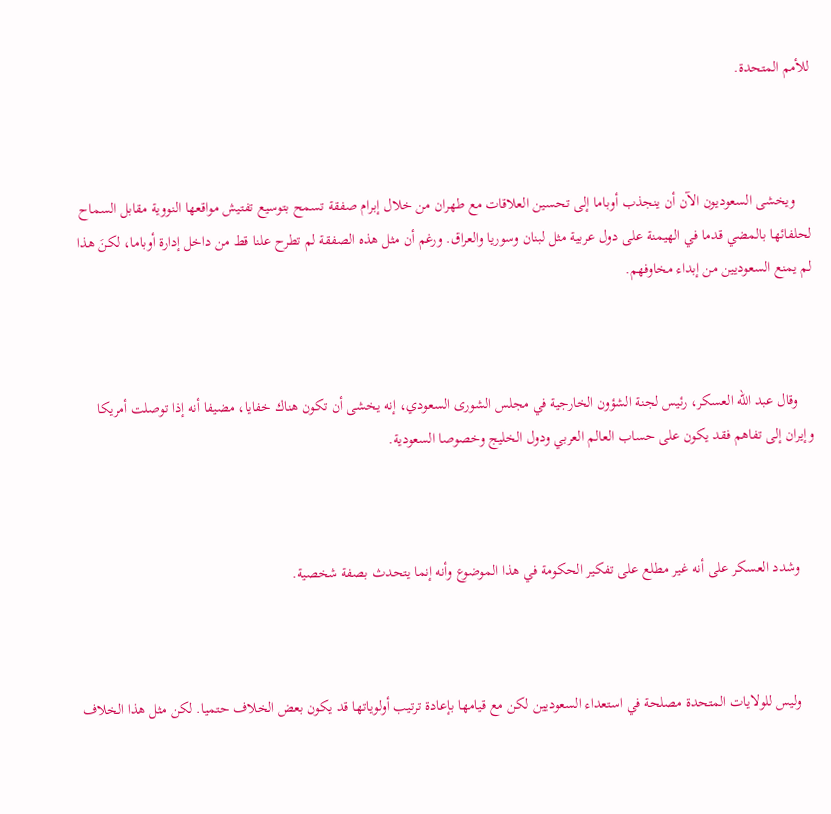للأمم المتحدة.



    ويخشى السعوديون الآن أن ينجذب أوباما إلى تحسين العلاقات مع طهران من خلال إبرام صفقة تسمح بتوسيع تفتيش مواقعها النووية مقابل السماح لحلفائها بالمضي قدما في الهيمنة على دول عربية مثل لبنان وسوريا والعراق. ورغم أن مثل هذه الصفقة لم تطرح علنا قط من داخل إدارة أوباما، لكنَ هذا لم يمنع السعوديين من إبداء مخاوفهم.



    وقال عبد الله العسكر، رئيس لجنة الشؤون الخارجية في مجلس الشورى السعودي، إنه يخشى أن تكون هناك خفايا، مضيفا أنه إذا توصلت أمريكا وإيران إلى تفاهم فقد يكون على حساب العالم العربي ودول الخليج وخصوصا السعودية.



    وشدد العسكر على أنه غير مطلع على تفكير الحكومة في هذا الموضوع وأنه إنما يتحدث بصفة شخصية.



    وليس للولايات المتحدة مصلحة في استعداء السعوديين لكن مع قيامها بإعادة ترتيب أولوياتها قد يكون بعض الخلاف حتميا. لكن مثل هذا الخلاف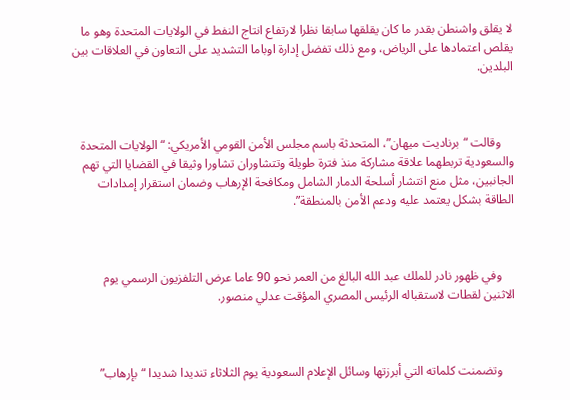لا يقلق واشنطن بقدر ما كان يقلقها سابقا نظرا لارتفاع انتاج النفط في الولايات المتحدة وهو ما يقلص اعتمادها على الرياض، ومع ذلك تفضل إدارة اوباما التشديد على التعاون في العلاقات بين البلدين.



    وقالت “برناديت ميهان”، المتحدثة باسم مجلس الأمن القومي الأمريكي: “الولايات المتحدة والسعودية تربطهما علاقة مشاركة منذ فترة طويلة وتتشاوران تشاورا وثيقا في القضايا التي تهم الجانبين، مثل منع انتشار أسلحة الدمار الشامل ومكافحة الإرهاب وضمان استقرار إمدادات الطاقة بشكل يعتمد عليه ودعم الأمن بالمنطقة”.



    وفي ظهور نادر للملك عبد الله البالغ من العمر نحو 90 عاما عرض التلفزيون الرسمي يوم الاثنين لقطات لاستقباله الرئيس المصري المؤقت عدلي منصور.



    وتضمنت كلماته التي أبرزتها وسائل الإعلام السعودية يوم الثلاثاء تنديدا شديدا “بإرهاب”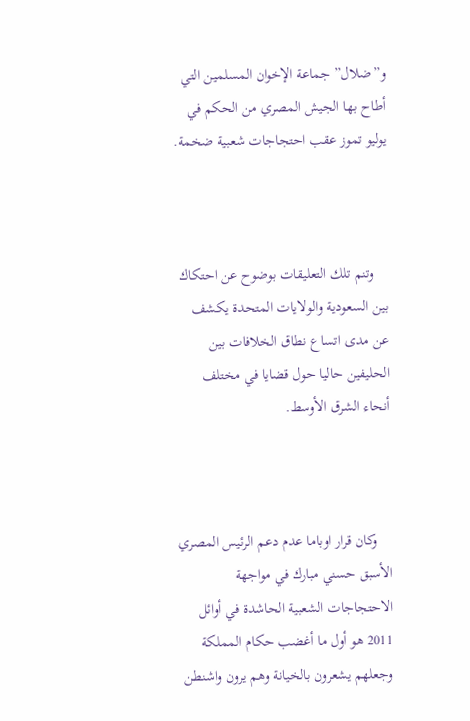و”ضلال” جماعة الإخوان المسلمين التي أطاح بها الجيش المصري من الحكم في يوليو تموز عقب احتجاجات شعبية ضخمة.



    وتنم تلك التعليقات بوضوح عن احتكاك بين السعودية والولايات المتحدة يكشف عن مدى اتساع نطاق الخلافات بين الحليفين حاليا حول قضايا في مختلف أنحاء الشرق الأوسط.



    وكان قرار اوباما عدم دعم الرئيس المصري الأسبق حسني مبارك في مواجهة الاحتجاجات الشعبية الحاشدة في أوائل 2011 هو أول ما أغضب حكام المملكة وجعلهم يشعرون بالخيانة وهم يرون واشنطن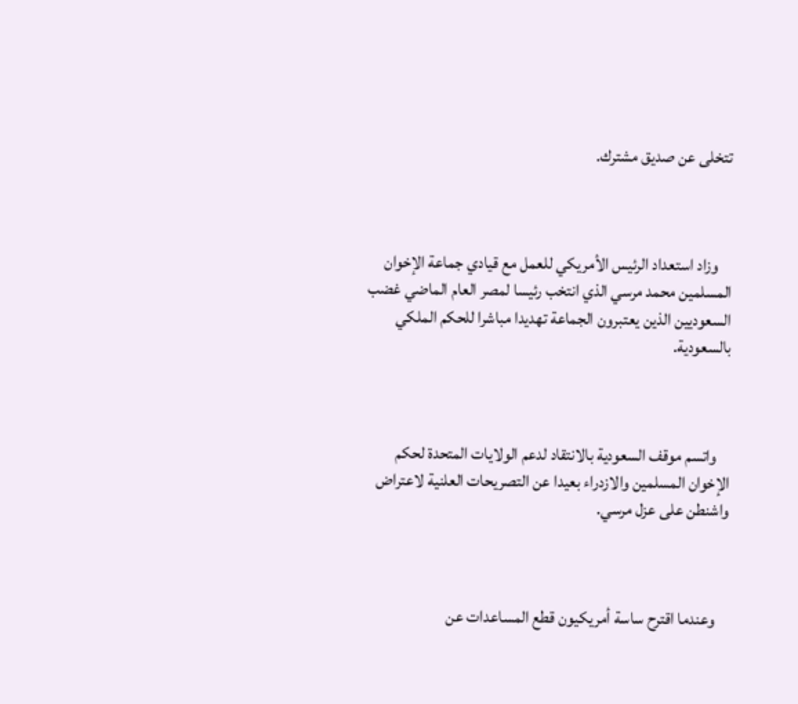تتخلى عن صديق مشترك.



    وزاد استعداد الرئيس الأمريكي للعمل مع قيادي جماعة الإخوان المسلمين محمد مرسي الذي انتخب رئيسا لمصر العام الماضي غضب السعوديين الذين يعتبرون الجماعة تهديدا مباشرا للحكم الملكي بالسعودية.



    واتسم موقف السعودية بالانتقاد لدعم الولايات المتحدة لحكم الإخوان المسلمين والازدراء بعيدا عن التصريحات العلنية لاعتراض واشنطن على عزل مرسي.



    وعندما اقترح ساسة أمريكيون قطع المساعدات عن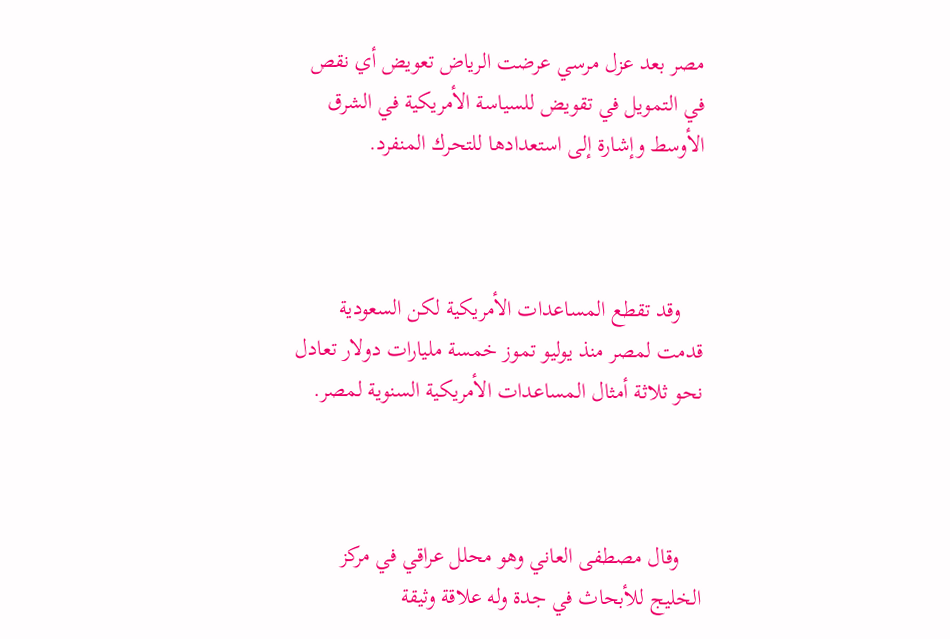مصر بعد عزل مرسي عرضت الرياض تعويض أي نقص في التمويل في تقويض للسياسة الأمريكية في الشرق الأوسط وإشارة إلى استعدادها للتحرك المنفرد.



    وقد تقطع المساعدات الأمريكية لكن السعودية قدمت لمصر منذ يوليو تموز خمسة مليارات دولار تعادل نحو ثلاثة أمثال المساعدات الأمريكية السنوية لمصر.



    وقال مصطفى العاني وهو محلل عراقي في مركز الخليج للأبحاث في جدة وله علاقة وثيقة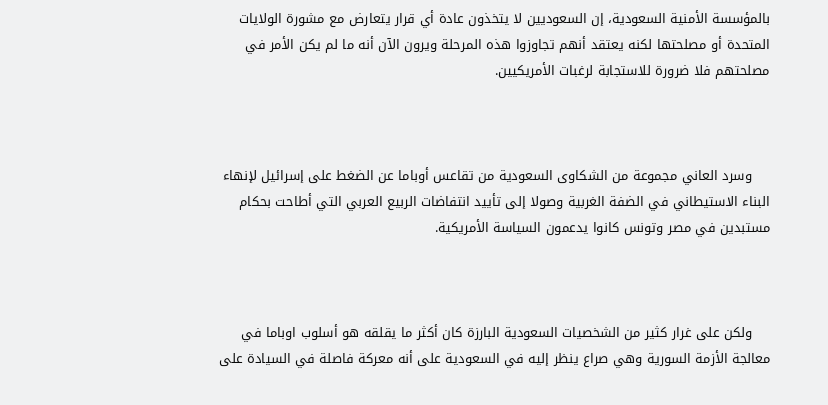بالمؤسسة الأمنية السعودية، إن السعوديين لا يتخذون عادة أي قرار يتعارض مع مشورة الولايات المتحدة أو مصلحتها لكنه يعتقد أنهم تجاوزوا هذه المرحلة ويرون الآن أنه ما لم يكن الأمر في مصلحتهم فلا ضرورة للاستجابة لرغبات الأمريكيين.



    وسرد العاني مجموعة من الشكاوى السعودية من تقاعس أوباما عن الضغط على إسرائيل لإنهاء البناء الاستيطاني في الضفة الغربية وصولا إلى تأييد انتفاضات الربيع العربي التي أطاحت بحكام مستبدين في مصر وتونس كانوا يدعمون السياسة الأمريكية.



    ولكن على غرار كثير من الشخصيات السعودية البارزة كان أكثر ما يقلقه هو أسلوب اوباما في معالجة الأزمة السورية وهي صراع ينظر إليه في السعودية على أنه معركة فاصلة في السيادة على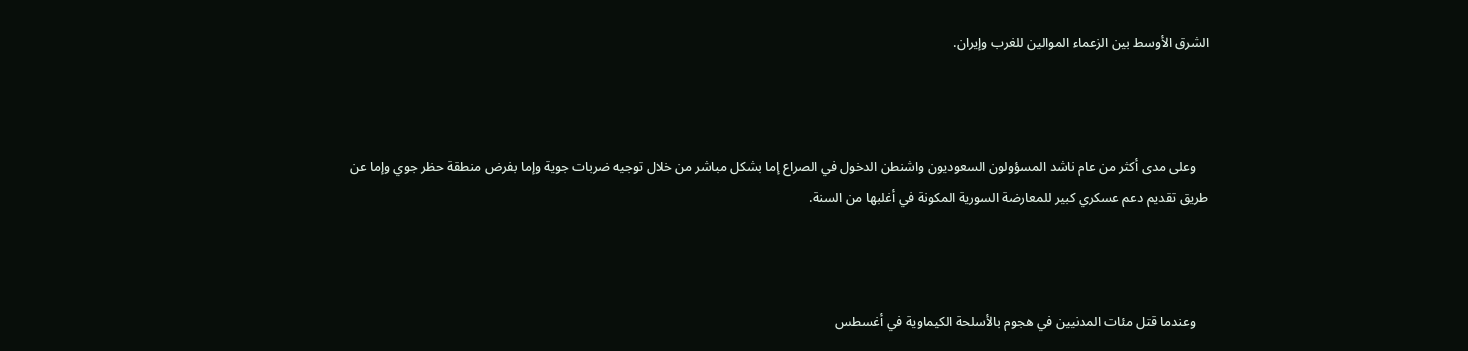الشرق الأوسط بين الزعماء الموالين للغرب وإيران.



    وعلى مدى أكثر من عام ناشد المسؤولون السعوديون واشنطن الدخول في الصراع إما بشكل مباشر من خلال توجيه ضربات جوية وإما بفرض منطقة حظر جوي وإما عن طريق تقديم دعم عسكري كبير للمعارضة السورية المكونة في أغلبها من السنة.



    وعندما قتل مئات المدنيين في هجوم بالأسلحة الكيماوية في أغسطس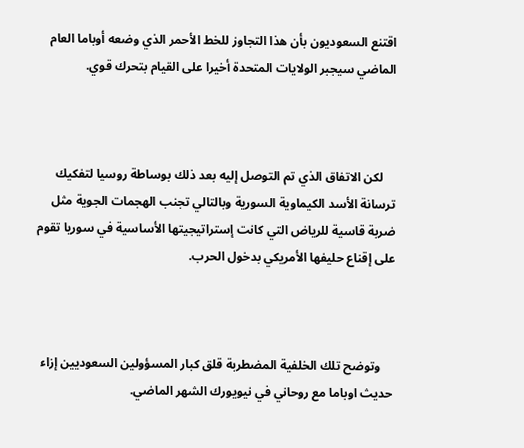اقتنع السعوديون بأن هذا التجاوز للخط الأحمر الذي وضعه أوباما العام الماضي سيجبر الولايات المتحدة أخيرا على القيام بتحرك قوي.



    لكن الاتفاق الذي تم التوصل إليه بعد ذلك بوساطة روسيا لتفكيك ترسانة الأسد الكيماوية السورية وبالتالي تجنب الهجمات الجوية مثل ضربة قاسية للرياض التي كانت إستراتيجيتها الأساسية في سوريا تقوم على إقناع حليفها الأمريكي بدخول الحرب.



    وتوضح تلك الخلفية المضطربة قلق كبار المسؤولين السعوديين إزاء حديث اوباما مع روحاني في نيويورك الشهر الماضي.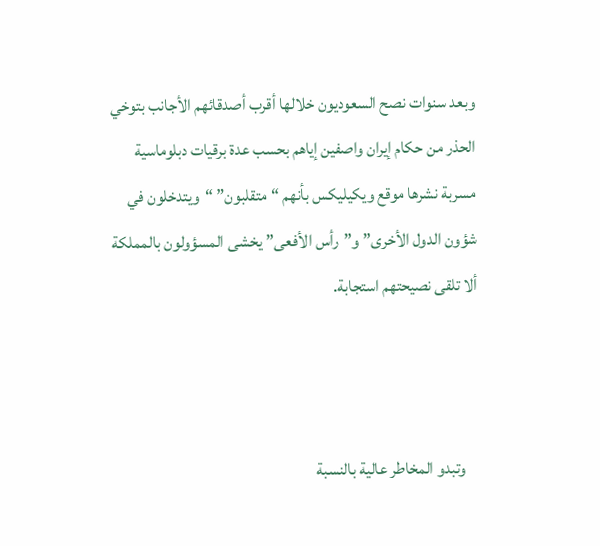وبعد سنوات نصح السعوديون خلالها أقرب أصدقائهم الأجانب بتوخي الحذر من حكام إيران واصفين إياهم بحسب عدة برقيات دبلوماسية مسربة نشرها موقع ويكيليكس بأنهم “متقلبون” “ويتدخلون في شؤون الدول الأخرى” و”رأس الأفعى” يخشى المسؤولون بالمملكة ألا تلقى نصيحتهم استجابة.



    وتبدو المخاطر عالية بالنسبة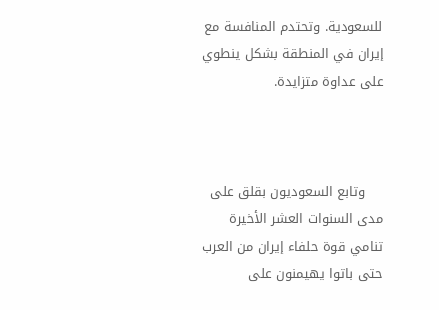للسعودية. وتحتدم المنافسة مع إيران في المنطقة بشكل ينطوي على عداوة متزايدة.



    وتابع السعوديون بقلق على مدى السنوات العشر الأخيرة تنامي قوة حلفاء إيران من العرب حتى باتوا يهيمنون على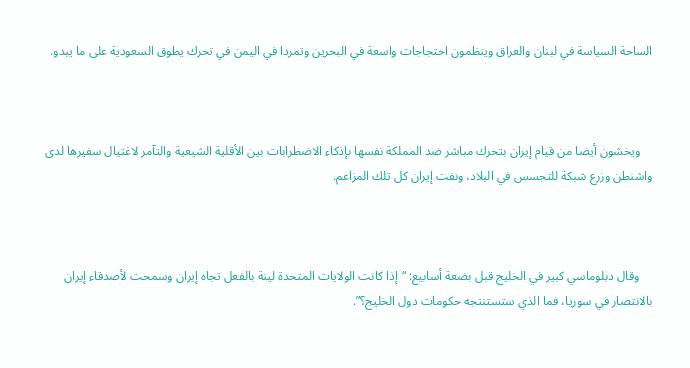الساحة السياسة في لبنان والعراق وينظمون احتجاجات واسعة في البحرين وتمردا في اليمن في تحرك يطوق السعودية على ما يبدو.



    ويخشون أيضا من قيام إيران بتحرك مباشر ضد المملكة نفسها بإذكاء الاضطرابات بين الأقلية الشيعية والتآمر لاغتيال سفيرها لدى واشنطن وزرع شبكة للتجسس في البلاد، ونفت إيران كل تلك المزاعم.



    وقال دبلوماسي كبير في الخليج قبل بضعة أسابيع: “إذا كانت الولايات المتحدة لينة بالفعل تجاه إيران وسمحت لأصدقاء إيران بالانتصار في سوريا، فما الذي ستستنتجه حكومات دول الخليج؟”.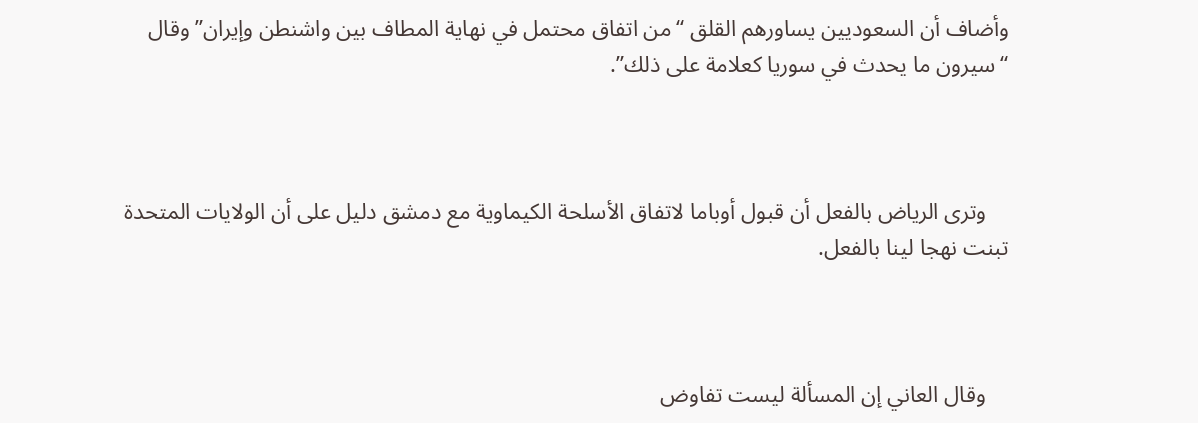وأضاف أن السعوديين يساورهم القلق “من اتفاق محتمل في نهاية المطاف بين واشنطن وإيران” وقال “سيرون ما يحدث في سوريا كعلامة على ذلك”.



    وترى الرياض بالفعل أن قبول أوباما لاتفاق الأسلحة الكيماوية مع دمشق دليل على أن الولايات المتحدة تبنت نهجا لينا بالفعل.



    وقال العاني إن المسألة ليست تفاوض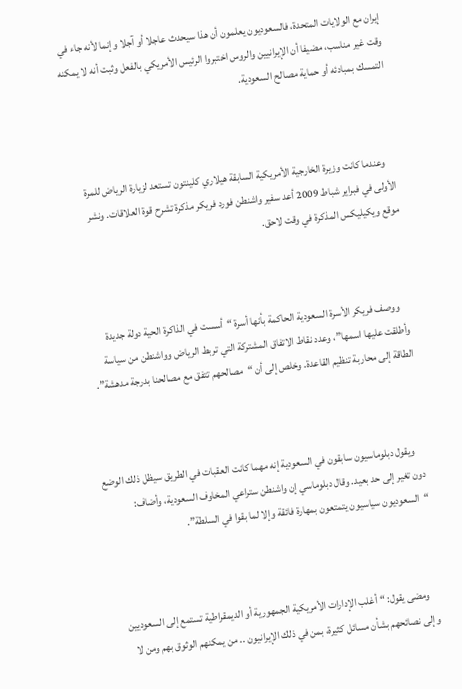إيران مع الولايات المتحدة، فالسعوديون يعلمون أن هذا سيحدث عاجلا أو آجلا وإنما لأنه جاء في وقت غير مناسب، مضيفا أن الإيرانيين والروس اختبروا الرئيس الأمريكي بالفعل وثبت أنه لا يمكنه التمسك بمبادئه أو حماية مصالح السعودية.



    وعندما كانت وزيرة الخارجية الأمريكية السابقة هيلاري كلينتون تستعد لزيارة الرياض للمرة الأولى في فبراير شباط 2009 أعد سفير واشنطن فورد فريكر مذكرة تشرح قوة العلاقات. ونشر موقع ويكيليكس المذكرة في وقت لاحق.



    ووصف فريكر الأسرة السعودية الحاكمة بأنها أسرة “أسست في الذاكرة الحية دولة جديدة وأطلقت عليها اسمها”، وعدد نقاط الاتفاق المشتركة التي تربط الرياض وواشنطن من سياسة الطاقة إلى محاربة تنظيم القاعدة. وخلص إلى أن “مصالحهم تتفق مع مصالحنا بدرجة مدهشة”.



    ويقول دبلوماسيون سابقون في السعودية إنه مهما كانت العقبات في الطريق سيظل ذلك الوضع دون تغير إلى حد بعيد. وقال دبلوماسي إن واشنطن ستراعي المخاوف السعودية، وأضاف: “السعوديون سياسيون يتمتعون بمهارة فائقة وإلا لما بقوا في السلطة”.



    ومضى يقول: “أغلب الإدارات الأمريكية الجمهورية أو الديمقراطية تستمع إلى السعوديين وإلى نصائحهم بشأن مسائل كثيرة، بمن في ذلك الإيرانيون .. من يمكنهم الوثوق بهم ومن لا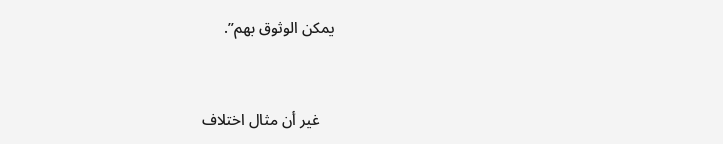يمكن الوثوق بهم”.



    غير أن مثال اختلاف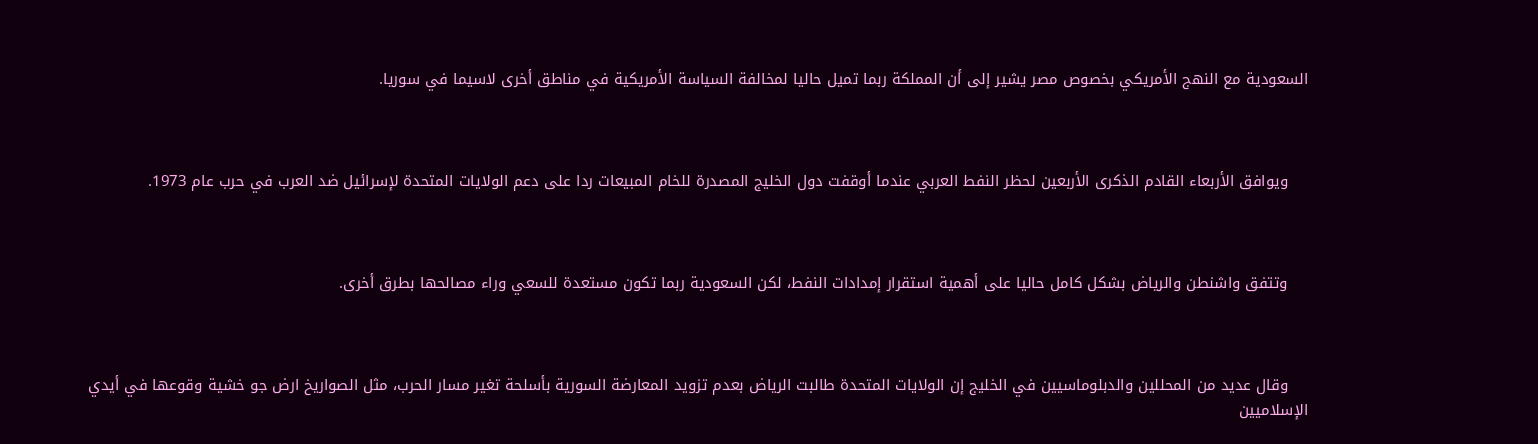السعودية مع النهج الأمريكي بخصوص مصر يشير إلى أن المملكة ربما تميل حاليا لمخالفة السياسة الأمريكية في مناطق أخرى لاسيما في سوريا.



    ويوافق الأربعاء القادم الذكرى الأربعين لحظر النفط العربي عندما أوقفت دول الخليج المصدرة للخام المبيعات ردا على دعم الولايات المتحدة لإسرائيل ضد العرب في حرب عام 1973.



    وتتفق واشنطن والرياض بشكل كامل حاليا على أهمية استقرار إمدادات النفط، لكن السعودية ربما تكون مستعدة للسعي وراء مصالحها بطرق أخرى.



    وقال عديد من المحللين والدبلوماسيين في الخليج إن الولايات المتحدة طالبت الرياض بعدم تزويد المعارضة السورية بأسلحة تغير مسار الحرب، مثل الصواريخ ارض جو خشية وقوعها في أيدي الإسلاميين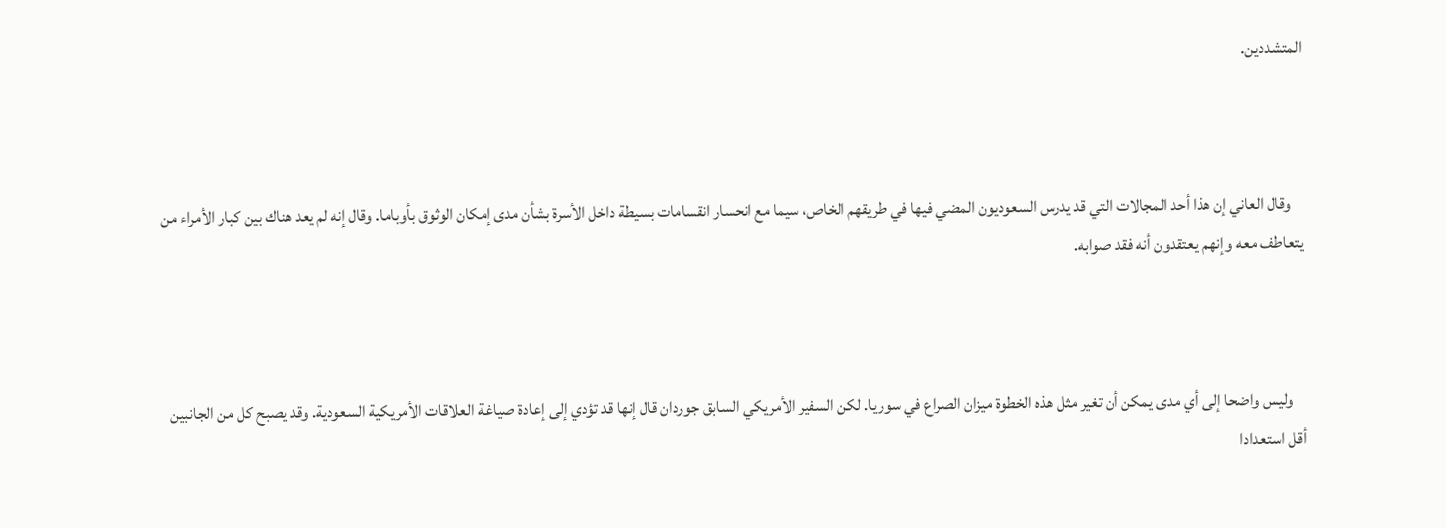المتشددين.



    وقال العاني إن هذا أحد المجالات التي قد يدرس السعوديون المضي فيها في طريقهم الخاص، سيما مع انحسار انقسامات بسيطة داخل الأسرة بشأن مدى إمكان الوثوق بأوباما. وقال إنه لم يعد هناك بين كبار الأمراء من يتعاطف معه وإنهم يعتقدون أنه فقد صوابه.



    وليس واضحا إلى أي مدى يمكن أن تغير مثل هذه الخطوة ميزان الصراع في سوريا. لكن السفير الأمريكي السابق جوردان قال إنها قد تؤدي إلى إعادة صياغة العلاقات الأمريكية السعودية. وقد يصبح كل من الجانبين أقل استعدادا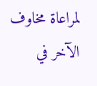لمراعاة مخاوف الآخر في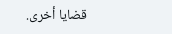قضايا أخرى.